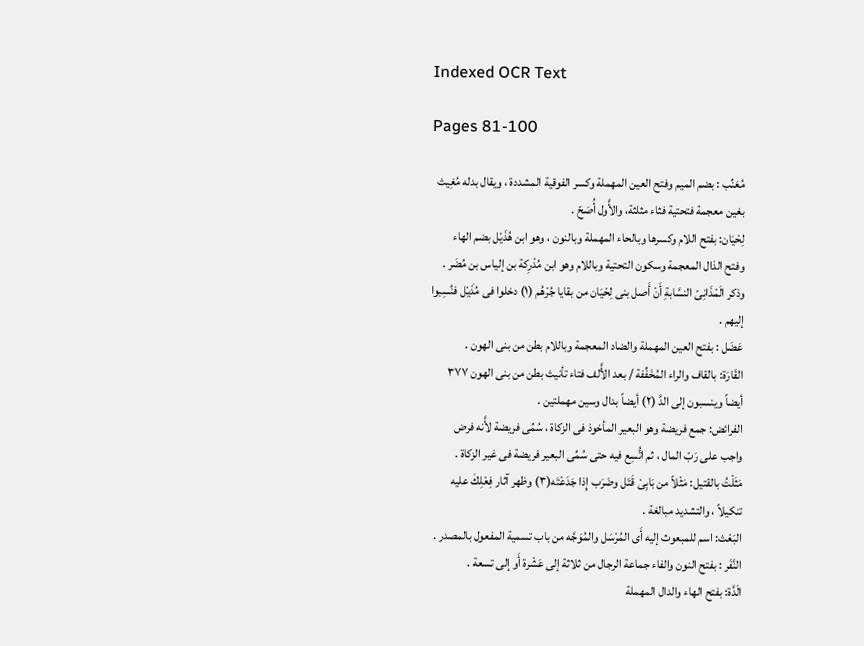Indexed OCR Text

Pages 81-100

مُعَنِّب : بضم الميم وفتح العين المهملة وكسر الفوقية المشددة ، ويقال بدله مُغِيث
بغين معجمة فتحتية فثاء مثلثة، والأَّول أُصَحّ .
لِحْيَان: بفتح اللام وكسرها وبالحاء المهملة وبالنون ، وهو ابن هُذَيْل بضم الهاء
وفتح الذال المعجمة وسكون التحتية وباللام وهو ابن مُدْرِكة بن إلياس بن مُضَر .
وذكر الَمْذَانِىّ النسَّابةِ أَنْ أَصل بنى لِحْيَان من بقايا جُرْهُم (١) دخلوا فى مُذَيْل فنُسِبوا
إليهم .
عَضَل : بفتح العين المهملة والضاد المعجمة وباللام بطن من بنى الهون .
القَارَة: بالقاف والراء المُخَفِّفة / بعد الأَّلف فتاء تأنيث بطن من بنى الهون ٣٧٧
أيضاً وينسبون إلى الدَّ (٢) أيضاً بدال وسين مهملتين .
الفرائض: جمع فريضة وهو البعير المأخوذ فى الزكاة ، سُمِّى فريضة لأَّنه فرض
واجب على رَبّ المال ، ثم اتُّسِع فيه حتى سُمِّى البعير فريضة فى غير الزكاة .
مَثَلْتُ بالقتيل: مَثْلاً من بَابِىْ قَتَل وضَرَب إِذا جَدَعْتَه(٣) وظهر آثار فِعْلِكَ عليه
تنكيلاً ، والتشديد مبالغة .
البَعْث: اسم للمبعوث إليه أَى المُرْسَل والمُوَجَّه من باب تسمية المفعول بالمصدر .
النَّفَر : بفتح النون والفاء جماعة الرجال من ثلاثة إلى عَشْرة أَو إلى تسعة .
الَدَّة: بفتح الهاء والدال المهملة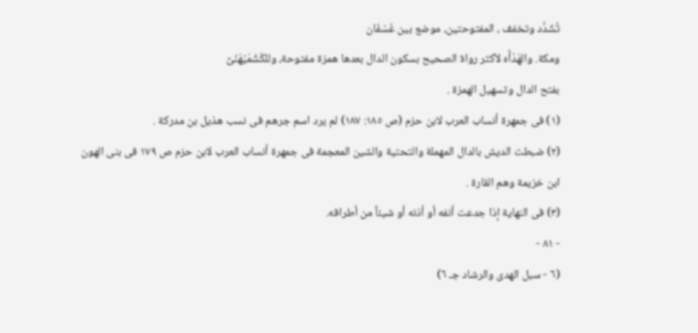تُشَدَّد وتخفف ، المفتوحتين، موضع بين عُسْفَان
ومكة. والهَدْأَه لأكثر رواة الصحيح بسكون الدال بعدها همزة مفتوحة، وللكَشْمَيْهَنَىِّ
بفتح الدال وتسهيل الهمزة .
(١) فى جمهرة أنساب العرب لابن حزم (ص ١٨٥: ١٨٧) لم يرد اسم جرهم فى نسب هذيل بن مدركة .
(٢) ضبطت الديش بالدال المهملة والتحتية والشين المعجمة فى جمهرة أنساب العرب لابن حزم ص ١٧٩ فى بنى الهون
ابن خزيمة وهم القارة .
(٣) فى النهاية إذا جدعت أنفه أو أذنه أو شيئاً من أطرافه.
- ٨١ -
(٦ - سبل الهدى والرشاد جـ ٦)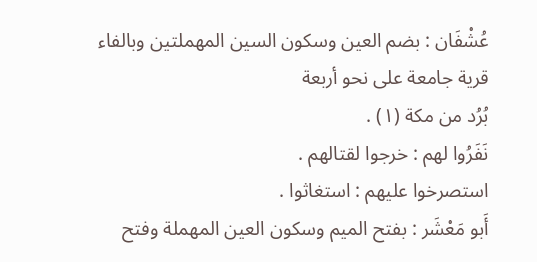عُشْفَان : بضم العين وسكون السين المهملتين وبالفاء قرية جامعة على نحو أربعة
بُرُد من مكة (١) .
نَفَرُوا لهم : خرجوا لقتالهم .
استصرخوا عليهم : استغاثوا .
أَبو مَعْشَر : بفتح الميم وسكون العين المهملة وفتح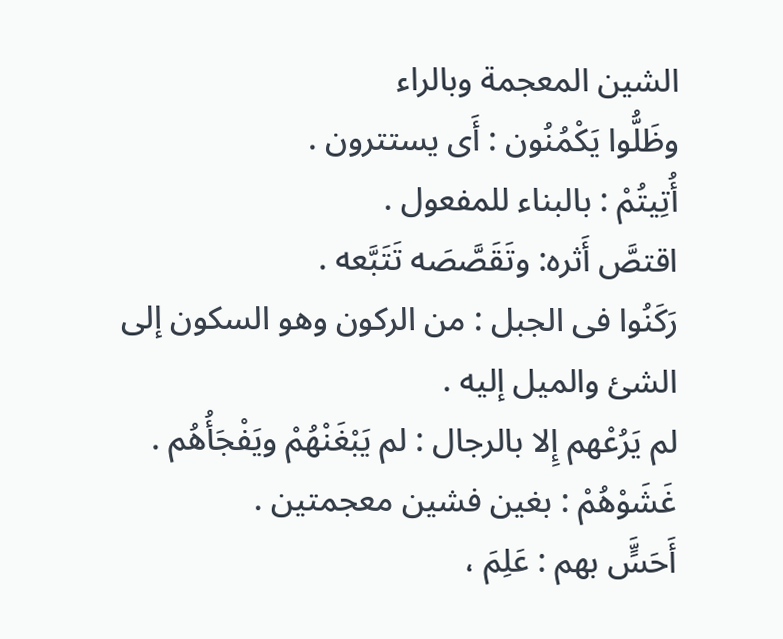الشين المعجمة وبالراء
وظَلُّوا يَكْمُنُون : أَى يستترون .
أُتِيتُمْ : بالبناء للمفعول .
اقتصَّ أَثره: وتَقَصَّصَه تَتَبَّعه .
رَكَنُوا فى الجبل : من الركون وهو السكون إلى الشئ والميل إليه .
لم يَرُعْهم إِلا بالرجال : لم يَبْغَنْهُمْ ويَفْجَأُهُم .
غَشَوْهُمْ : بغين فشين معجمتين .
أَحَسٍَّ بهم : عَلِمَ ،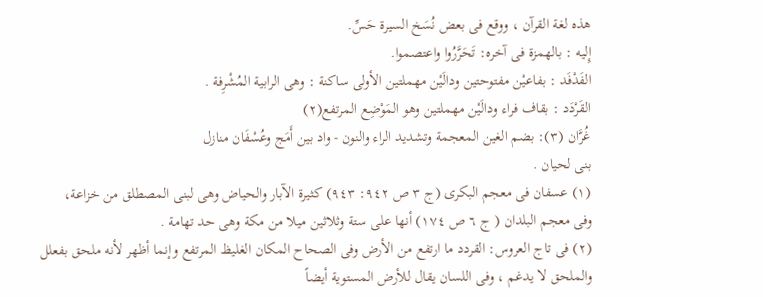هذه لغة القرآن ، ووقع فى بعض نُسَخ السيرة حَسِّ.
إِليه : بالهمزة فى آخره: تَحَرَّرُوا واعتصموا.
الفَدْفَد : بفاعيْن مفتوحتين ودالَيْن مهملتين الأولى ساكنة : وهى الرابية المُشْرِفة .
القَرْدَد : بقاف فراء ودالَيْن مهملتين وهو المَوْضِع المرتفع(٢)
غُرَّان (٣): بضم الغين المعجمة وتشديد الراء والنون - واد بين أَمَج وعُسْفَان منازل
بنى لحيان .
(١) عسفان فى معجم البكرى (ج ٣ ص ٩٤٢: ٩٤٣) كثيرة الآبار والحياض وهى لبنى المصطلق من خزاعة،
وفى معجم البلدان ( ج ٦ ص ١٧٤) أنها على ستة وثلاثين ميلا من مكة وهى حد تهامة .
(٢) فى تاج العروس: القردد ما ارتفع من الأرض وفى الصحاح المكان الغليظ المرتفع وإنما أظهر لأنه ملحق بفعلل
والملحق لا يدغم ، وفى اللسان يقال للأرض المستوية أيضاً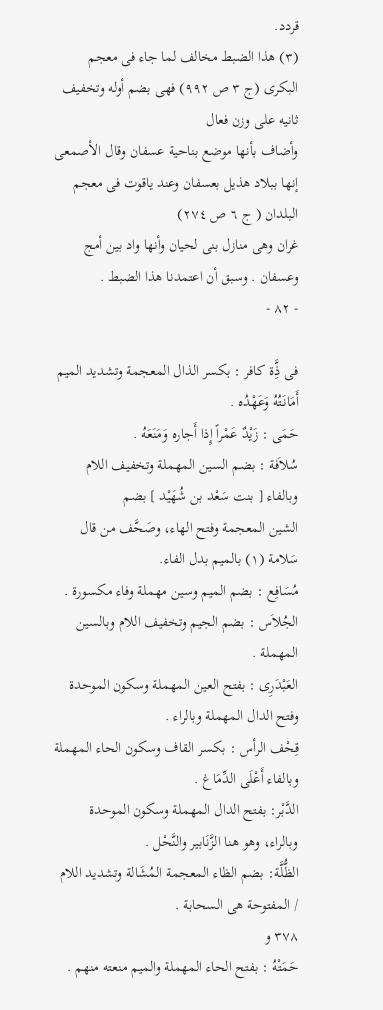قردد.
(٣) هذا الضبط مخالف لما جاء فى معجم البكرى (ج ٣ ص ٩٩٢) فهى بضم أوله وتخفيف ثانيه على وزن فعال
وأضاف بأنها موضع بناحية عسفان وقال الأصمعى إنها ببلاد هذيل بعسفان وعند ياقوت فى معجم البلدان ( ج ٦ ص ٢٧٤)
غران وهى منازل بنى لحيان وأنها واد بين أمج وعسفان . وسبق أن اعتمدنا هذا الضبط .
- ٨٢ -

فى ذَِّة كافر : بكسر الذال المعجمة وتشديد الميم أَمَانَتُهُ وَعَهْدُه .
حَمَى : زَيْدٌ عَمْراً إِذا أَجاره وَمَنَعَهُ .
سُلاَفة : بضم السين المهملة وتخفيف اللام وبالفاء [ بنت سَعْد بن شُهَيْد ] بضم
الشين المعجمة وفتح الهاء، وصَحَّف من قال سَلامة (١) بالميم بدل الفاء.
مُسَافِع : بضم الميم وسين مهملة وفاء مكسورة .
الجُلاَس : بضم الجيم وتخفيف اللام وبالسين المهملة .
العَبْدَرِى : بفتح العين المهملة وسكون الموحدة وفتح الدال المهملة وبالراء .
قِحْف الرأس : بكسر القاف وسكون الحاء المهملة وبالفاء أَعْلَى الدِّمَاغ .
الدَّبْر: بفتح الدال المهملة وسكون الموحدة وبالراء، وهو هنا الزَّنَابير والنَّحْل .
الظُّلَّة: بضم الظاء المعجمة المُشَالة وتشديد اللام / المفتوحة هى السحابة .
٣٧٨ و
حَمَتْهُ : بفتح الحاء المهملة والميم منعته منهم .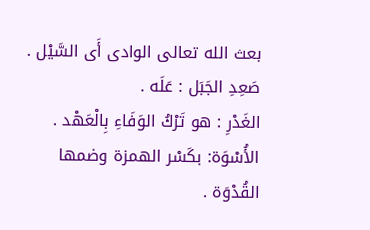بعث الله تعالى الوادى أَى السَّيْل .
صَعِدِ الجَبَل : عَلَه .
الغَدْرِ : هو تَرْكُ الوَفَاءِ بِالْعَهْد .
الأُسْوَة: بكَسْر الهمزة وضمها القُدْوَة .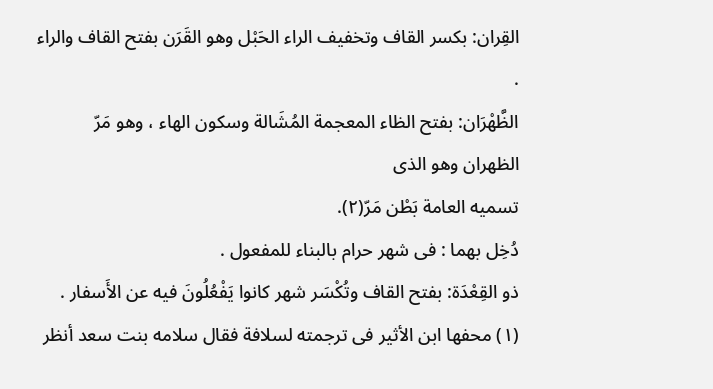القِران: بكسر القاف وتخفيف الراء الحَبْل وهو القَرَن بفتح القاف والراء .
الظَّهْرَان: بفتح الظاء المعجمة المُشَالة وسكون الهاء ، وهو مَرّ الظهران وهو الذى
تسميه العامة بَطْن مَرّ(٢).
دُخِل بهما : فى شهر حرام بالبناء للمفعول .
ذو القِعْدَة: بفتح القاف وتُكْسَر شهر كانوا يَفْعُلُونَ فيه عن الأَسفار .
(١) محفها ابن الأثير فى ترجمته لسلافة فقال سلامه بنت سعد أنظر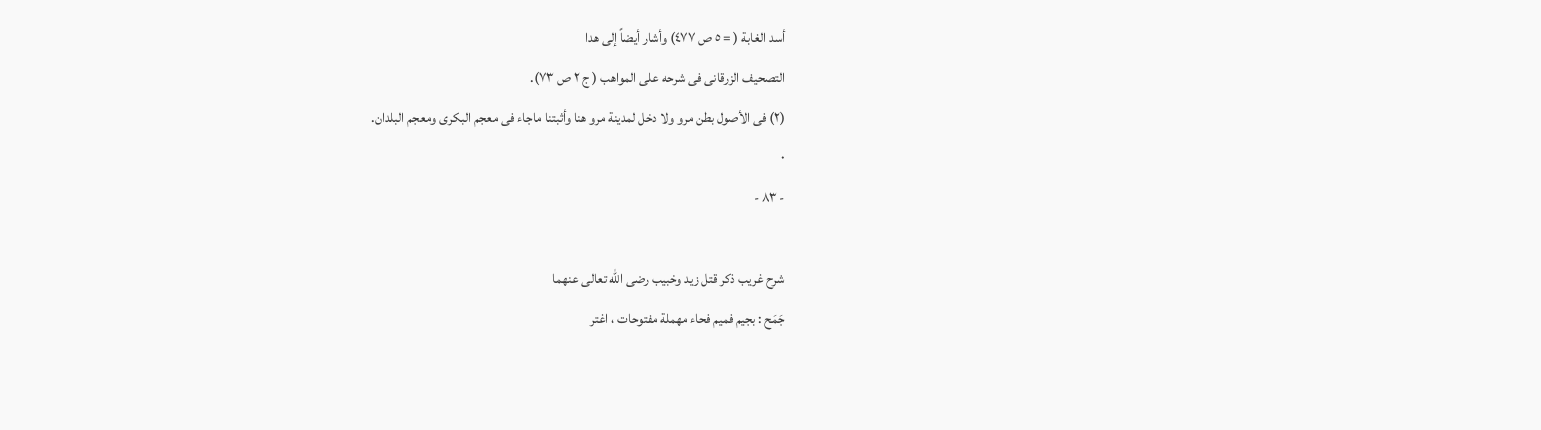أسد الغابة ( = ٥ ص ٤٧٧) وأشار أيضاً إلى هدا
التصحيف الزرقانى فى شرحه على المواهب ( ج ٢ ص ٧٣).
(٢) فى الأصول بطن مرو ولا دخل لمدينة مرو هنا وأثبتنا ماجاء فى معجم البكرى ومعجم البلدان.
٠
- ٨٣ -

شرح غريب ذكر قتل زيد وخبيب رضى الله تعالى عنهما
جَمَح : بجيم فميم فحاء مهملة مفتوحات ، اغتر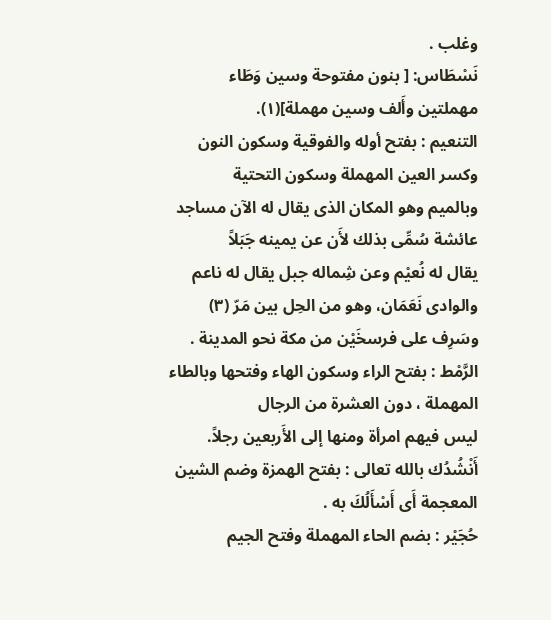وغلب .
نَسْطَاس: [ بنون مفتوحة وسين وَطَاء مهملتين وأَلف وسين مهملة](١).
التنعيم : بفتح أوله والفوقية وسكون النون وكسر العين المهملة وسكون التحتية
وبالميم وهو المكان الذى يقال له الآن مساجد عائشة سُمِّى بذلك لأَن عن يمينه جَبَلاً
يقال له نُعيْم وعن شِماله جبل يقال له ناعم والوادى نَعَمَان، وهو من الحِل بين مَرّ (٣)
وسَرِف على فرسخَيْن من مكة نحو المدينة .
الرَّمْط : بفتح الراء وسكون الهاء وفتحها وبالطاء المهملة ، دون العشرة من الرجال
ليس فيهم امرأة ومنها إلى الأَربعين رجلاً.
أَنْشُدُك بالله تعالى : بفتح الهمزة وضم الشين المعجمة أَى أَسْأَلُكَ به .
حُجَيْر : بضم الحاء المهملة وفتح الجيم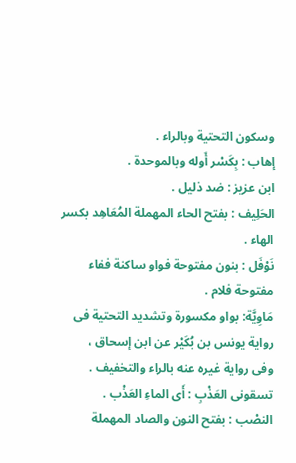وسكون التحتية وبالراء .
إهاب : بِكَسْر أَوله وبالموحدة .
ابن عزيز : ضد ذليل .
الحَلِيف : بفتح الحاء المهملة المُعَاهِد بكسر الهاء .
نَوْفَل : بنون مفتوحة فواو ساكنة ففاء مفتوحة فلام .
مَاوِيَّة: بواو مكسورة وتشديد التحتية فى رواية يونس بن بُكَيْر عن ابن إسحاق ،
وفى رواية غيره عنه بالراء والتخفيف .
تسقونى العَذْبِ : أَى الماءِ العَذْب .
النصْب : بفتح النون والصاد المهملة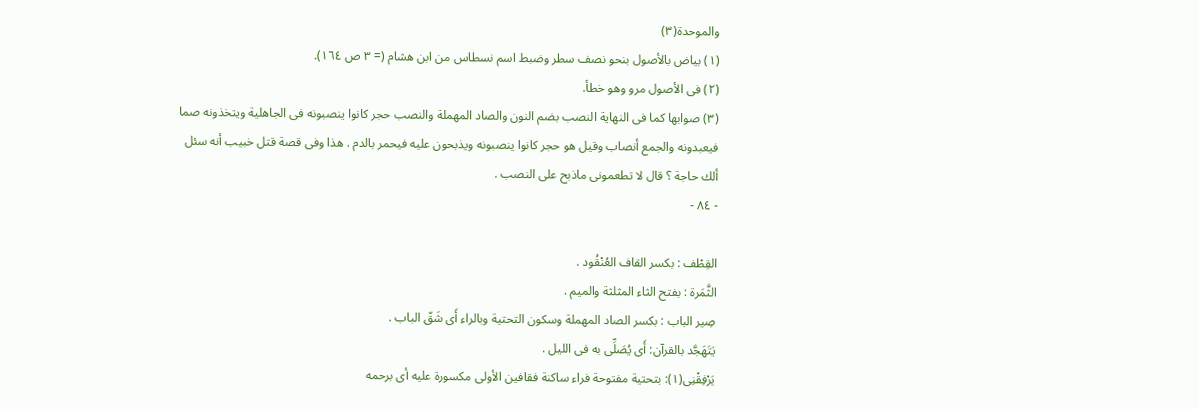والموحدة(٣)
(١) بياض بالأصول بنحو نصف سطر وضبط اسم نسطاس من ابن هشام (= ٣ ص ١٦٤).
(٢) فى الأصول مرو وهو خطأ.
(٣) صوابها كما فى النهاية النصب بضم النون والصاد المهملة والنصب حجر كانوا ينصبونه فى الجاهلية ويتخذونه صما
فيعبدونه والجمع أنصاب وقيل هو حجر كانوا ينصبونه ويذبحون عليه فيحمر بالدم . هذا وفى قصة قتل خبيب أنه سئل
ألك حاجة ؟ قال لا تطعمونى ماذبح على النصب .
- ٨٤ -

القِطْف : بكسر القاف العُنْقُود .
الثَّمَرة : بفتح الثاء المثلثة والميم .
صِير الباب : بكسر الصاد المهملة وسكون التحتية وبالراء أَى شَقّ الباب .
يَتَهَجَّد بالقرآن: أَى يُصَلِّى به فى الليل .
يَرْفِقْنِى(١): بتحتية مفتوحة فراء ساكنة فقافين الأولى مكسورة عليه أى برحمه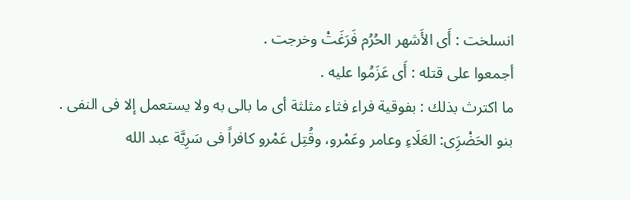انسلخت : أَى الأَشهر الحُرُم فَرَغَتْ وخرجت .
أجمعوا على قتله : أَى عَزَمُوا عليه .
ما اكترث بذلك : بفوقية فراء فثاء مثلثة أى ما بالى به ولا يستعمل إلا فى النفى .
بنو الحَضْرَِى: العَلَاءِ وعامر وعَمْرو، وقُتِل عَمْرو كافراً فى سَرِيَّة عبد الله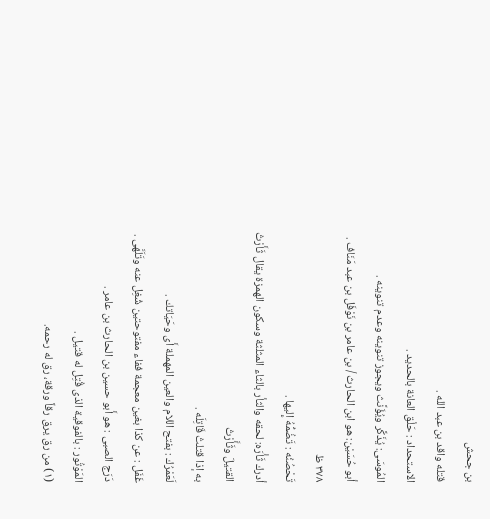بن جحش
قتله واقد بن عبد الله .
الاستحداد : حَلْق العانة بالحديد .
المُوسَى: يُذَكَّر ويُؤَنَّث ويجوز تنوينه وعدم تنوينه .
أبو حُسَيْن: هو ابن الحارث / بن عامر بن نَوْفَل بن عبد مَنَاف .
٣٧٨ ظ
تَحْصُنُه : تَضُمُّهُ إِليها .
أدرك ثَأْرَه: لحقه والثأر بالثاء المثلثة وسكون الهمزة يقال ثَأَرْتُ القتيلَ وثَأَّرْتُ
به إذا قتلتُ قَاتِلَه .
لَعَمْرُك : بفتح اللام والعين المهملة أَى وحَيَاتك .
غَفَل : عن كذا بغين معجمة ففاء مفتوحتين شُغِل عنه وتَلَهَّى .
دَرَج الصبى : هو أَبو حسين بن الحارث بن عامر .
المَوْتُور : بالفوقية الذى قُتِل له قتيل .
(١) من رق يرق رقاً ورقة، رق له رحمه.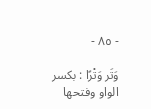- ٨٥ -

وَتَر وَتْرًا : بكسر الواو وفتحها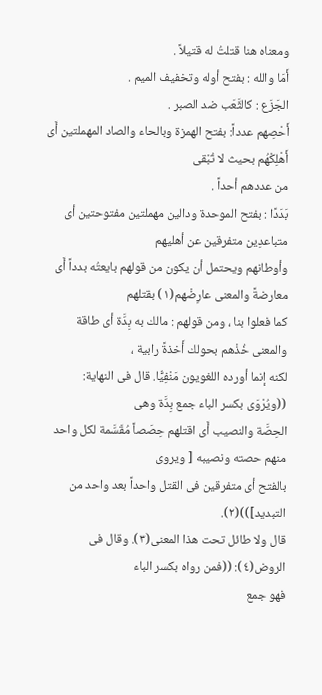ومعناه هنا قتلتُ له قتيلاً .
أَمَا والله : بفتح أوله وتخفيف الميم .
الجَزَع : كالثَّعَب ضد الصبر .
أَحْصِهم عدداً: بفتح الهمزة وبالحاء والصاد المهملتين أَى أَهْلِكْهُم بحيث لا تُبْقى
من عددهم أحداً .
بَدَدًا : بفتح الموحدة ودالين مهملتين مفتوحتين أى متباعدِين متفرقين عن أهليهم
وأوطانهم ويحتمل أن يكون من قولهم بايعتُه بدداً أَى معارضةً والمعنى عارِضْهم(١) بقتلهم
كما فعلوا بنا ، ومن قولهم : مالك به بِدَّة أى طاقة والمعنى خُذْهم بحولك أَخذةً رابية ،
لكنه إنما أورده اللغويون مَنْفِيًّا. قال فى النهاية: ((ويُرْوَى بكسر الباء جمع بِدَّة وهى
الحِصَّة والنصيب أَى اقتلهم حِصَصاً مُقَسَّمة لكل واحد منهم حصته ونصيبه [ ويروى
بالفتح أى متفرقين فى القتل واحداً بعد واحد من التبديد]))(٢).
قال ولا طائل تحت هذا المعنى(٣). وقال فى الروض(٤): ((فمن رواه بكسر الباء
فهو جمع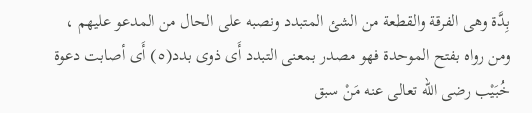بِدَّة وهى الفرقة والقطعة من الشئ المتبدد ونصبه على الحال من المدعو عليهم ،
ومن رواه بفتح الموحدة فهو مصدر بمعنى التبدد أَى ذوى بدد(٥) أَى أصابت دعوة
خُبَيْب رضى الله تعالى عنه مَنْ سبق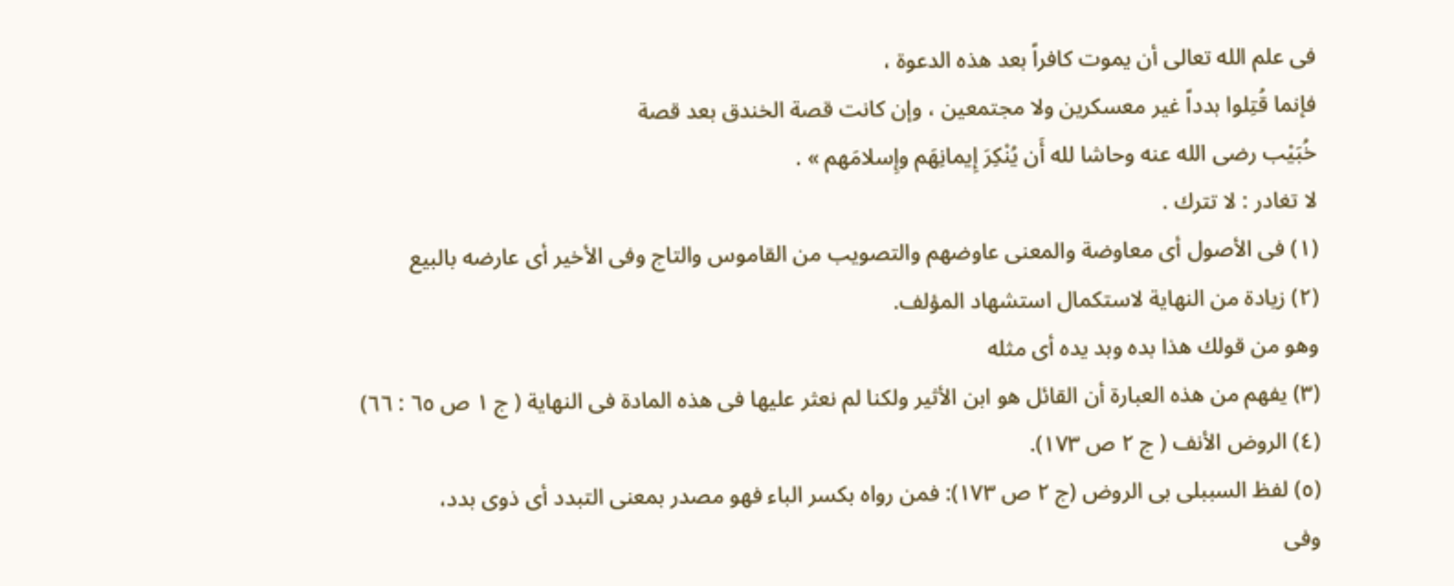فى علم الله تعالى أن يموت كافراً بعد هذه الدعوة ،
فإنما قُتِلوا بدداً غير معسكرين ولا مجتمعين ، وإن كانت قصة الخندق بعد قصة
خُبَيْب رضى الله عنه وحاشا لله أَن يُنْكِرَ إِيمانِهَم وإِسلامَهم » .
لا تغادر : لا تترك .
(١) فى الأصول أى معاوضة والمعنى عاوضهم والتصويب من القاموس والتاج وفى الأخير أى عارضه بالبيع
(٢) زيادة من النهاية لاستكمال استشهاد المؤلف.
وهو من قولك هذا بده وبد يده أى مثله
(٣) يفهم من هذه العبارة أن القائل هو ابن الأثير ولكنا لم نعثر عليها فى هذه المادة فى النهاية ( ج ١ ص ٦٥ : ٦٦)
(٤) الروض الأنف ( ج ٢ ص ١٧٣).
(٥) لفظ السببلى بى الروض (ج ٢ ص ١٧٣): فمن رواه بكسر الباء فهو مصدر بمعنى التبدد أى ذوى بدد،
وفى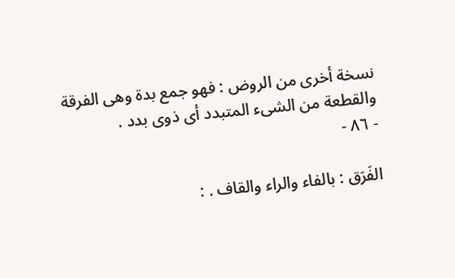نسخة أخرى من الروض : فهو جمع بدة وهى الفرقة والقطعة من الشىء المتبدد أى ذوى بدد .
- ٨٦ -

الفَرَق : بالفاء والراء والقاف . :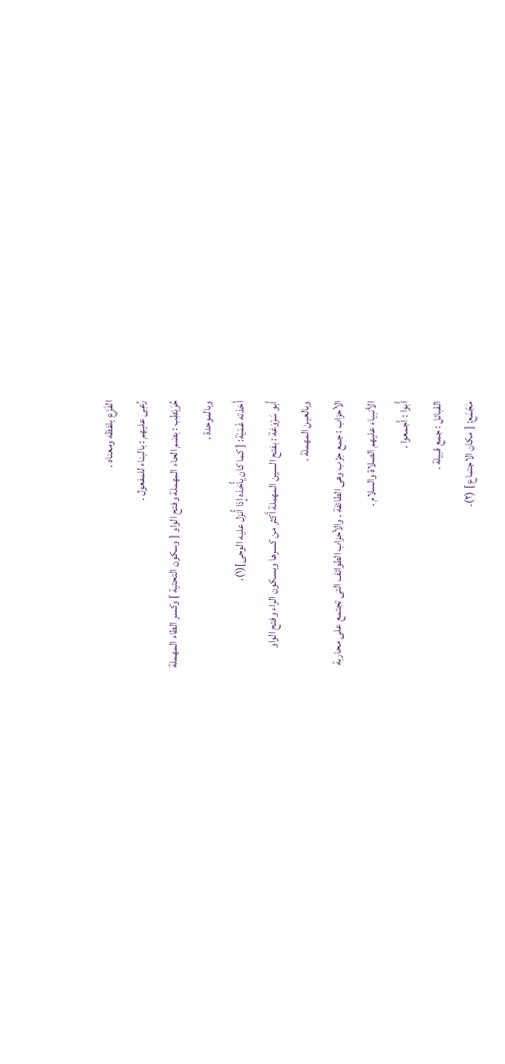الفَزَع بلفظه ومعناه .
رُعِى عليهم : بالبناء للمفعول .
حُرَيْطِب : بضم الحاء المهملة وفتح الواو [ وسكون التحتية ] وكسر الطاء المهملة
وبالموحدة .
أَخذته غَمْيَة: [ كما كان يأُخذه إِذا أُنزل عليه الوحى](١).
أَبو سَرْوَعَة : بفتح السين المهملة أَكثر من كسرها وبسكون الراء وفتح الواو
وبالعين المهملة .
الأحزاب : جمع حِزْب وهى الطائفة . والأحزاب الطوائف التى تجتمع على محاربة
الأنبياء عليهم الصلاة والسلام .
أَّبوا : أَجمعوا .
القبائل : جمع قبيلة .
مَجْمَع: [ مكان الاجتماع ] (٢).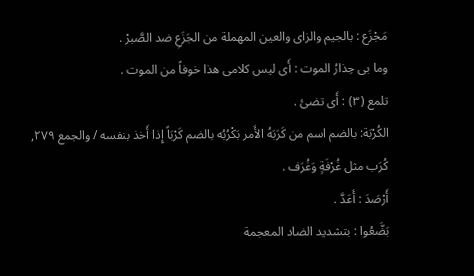مَجْزَع : بالجيم والزاى والعين المهملة من الجَزَعِ ضد الصَّبرْ .
وما بى حِذارُ الموت : أَى ليس كلامى هذا خوفاً من الموت .
تلمع (٣) : أَى تضئ .
الكُرْبَة: بالضم اسم من كَرَبَهُ الأَمر بَكْرُبُه بالضم كَرْبَاً إِذا أَخذ بنفسه / والجمع ٢٧٩,
كُرَب مثل غُرْفَةٍ وَغُرَف .
أَرْصَدَ : أَعَدَّ .
بَضَّعُوا : بتشديد الضاد المعجمة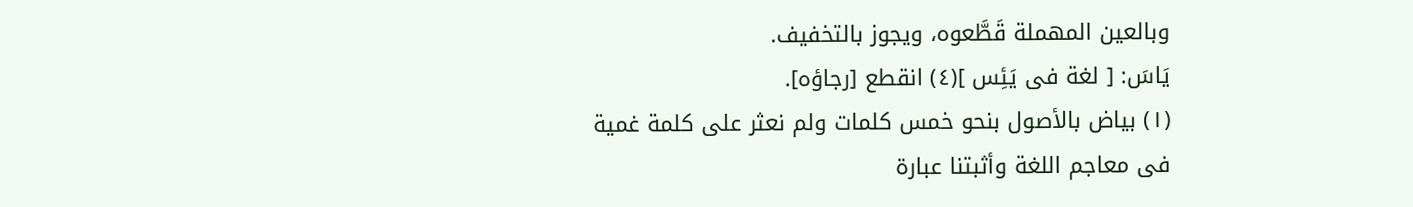وبالعين المهملة قَطَّعوه، ويجوز بالتخفيف.
يَاسَ: [ لغة فى يَئِس ](٤) انقطع [رجاؤه].
(١) بياض بالأصول بنحو خمس كلمات ولم نعثر على كلمة غمية فى معاجم اللغة وأثبتنا عبارة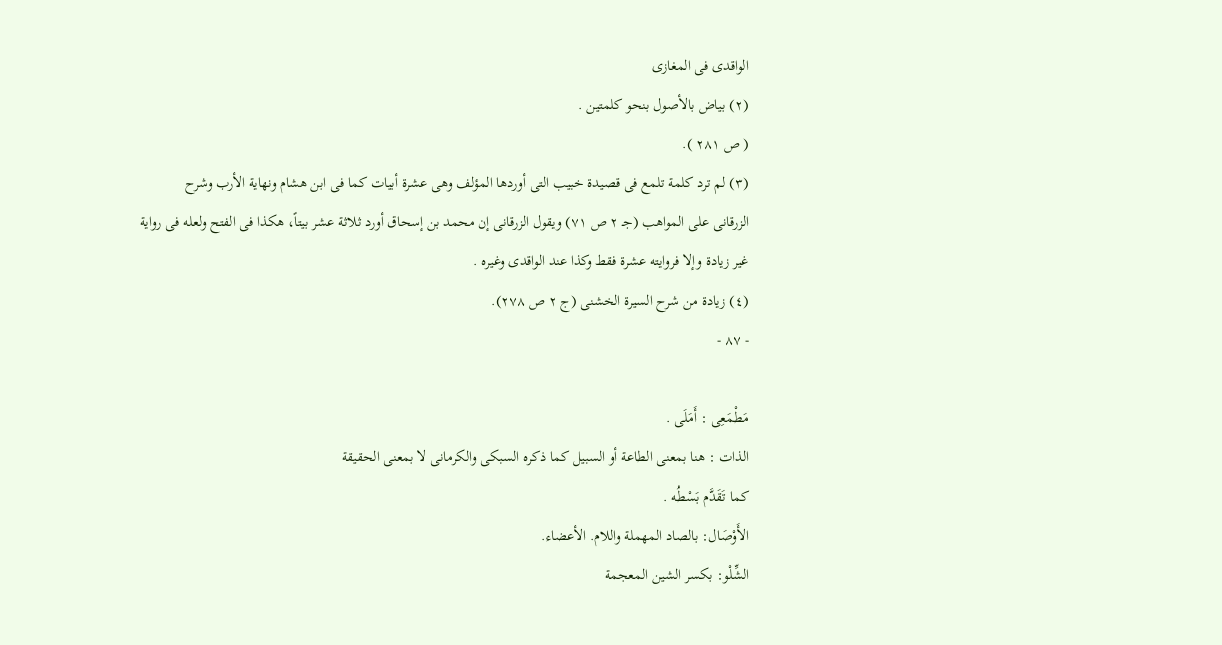الواقدى فى المغازى
(٢) بياض بالأصول بنحو كلمتين .
( ص ٢٨١ ).
(٣) لم ترد كلمة تلمع فى قصيدة خبيب التى أوردها المؤلف وهى عشرة أبيات كما فى ابن هشام ونهاية الأرب وشرح
الزرقانى على المواهب (جـ ٢ ص ٧١) ويقول الزرقانى إن محمد بن إسحاق أورد ثلاثة عشر بيتاً، هكذا فى الفتح ولعله فى رواية
غير زيادة وإلا فروايته عشرة فقط وكذا عند الواقدى وغيره .
(٤) زيادة من شرح السيرة الخشنى (ج ٢ ص ٢٧٨).
- ٨٧ -

مَطْمَعِى : أَمَلَى .
الذات : هنا بمعنى الطاعة أو السبيل كما ذكره السبكى والكرمانى لا بمعنى الحقيقة
كما تَقَدَّم بَسْطُه .
الأَوْصَال: بالصاد المهملة واللام. الأعضاء.
الشِّلْو: بكسر الشين المعجمة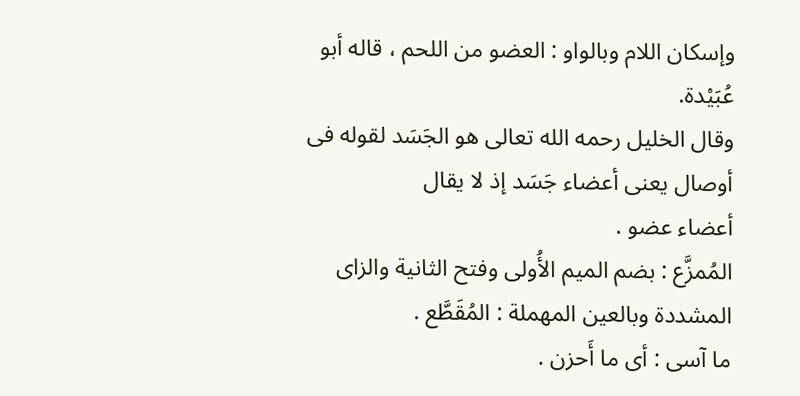وإسكان اللام وبالواو : العضو من اللحم ، قاله أبو عُبَيْدة.
وقال الخليل رحمه الله تعالى هو الجَسَد لقوله فى أوصال يعنى أعضاء جَسَد إذ لا يقال
أعضاء عضو .
المُمزَّع : بضم الميم الأُولى وفتح الثانية والزاى المشددة وبالعين المهملة : المُقَطَّع .
ما آسى : أى ما أَحزن .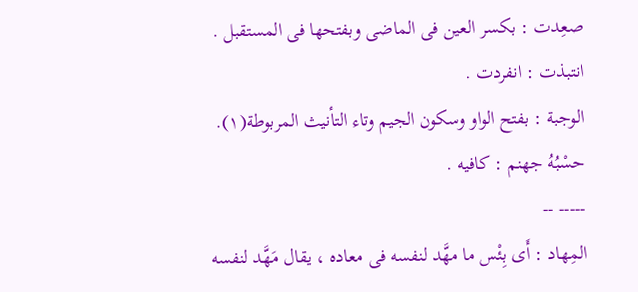صعِدت : بكسر العين فى الماضى وبفتحها فى المستقبل .
انتبذت : انفردت .
الوجبة : بفتح الواو وسكون الجيم وتاء التأنيث المربوطة(١).
حسْبُهُ جهنم : كافيه .
----- --
المِهاد : أَى بِئْس ما مهَّد لنفسه فى معاده ، يقال مَهَّد لنفسه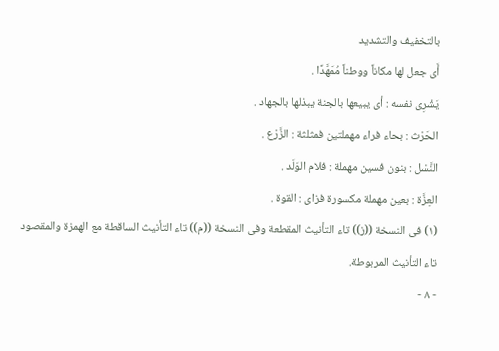بالتخفيف والتشديد
أَى جعل لها مكاناً ووطناً مُمَهَّدًا .
يَشْرِى نفسه : أى يبيعها بالجنة يبذلها بالجهاد .
الحَرْث : بحاء فراء مهملتين فمثلثة : الزَّرْع .
النَّسْل : بنون فسين مهملة : فلام الوَلَد .
العِزَّة : بعين مهملة مكسورة فزاى : القوة .
(١) فى النسخة ((ز)) تاء التأنيث المقطعة وفى النسخة ((م)) تاء التأنيث الساقطة مع الهمزة والمقصود تاء التأنيث المربوطة.
- ٨ -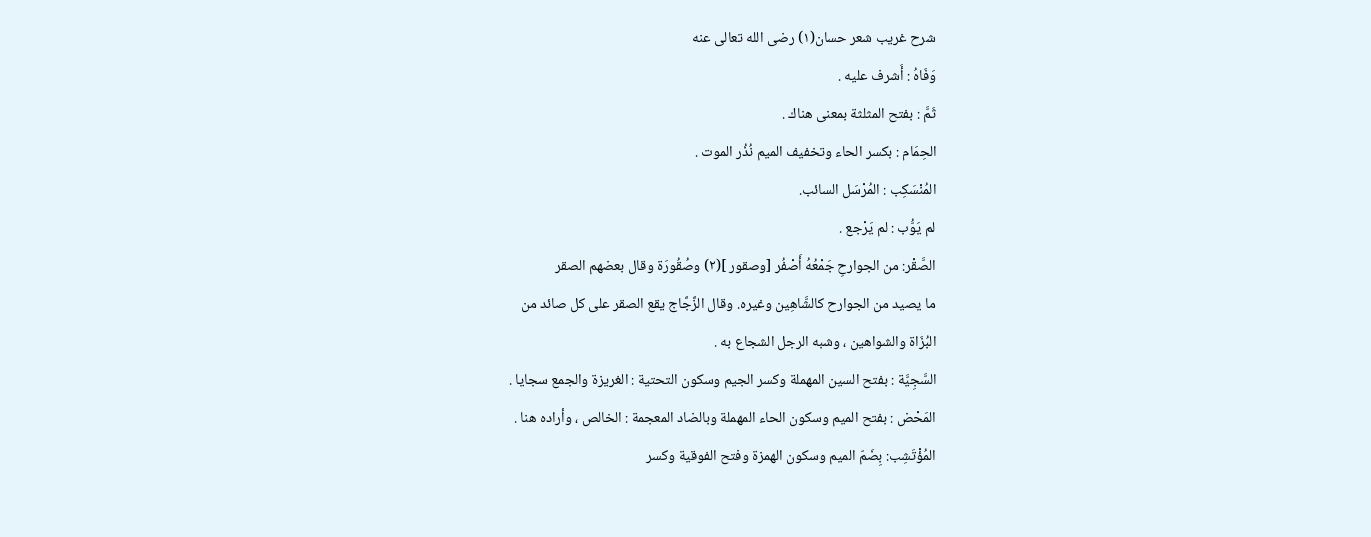شرح غريب شعر حسان(١) رضى الله تعالى عنه
وَفَاهُ : أَشرف عليه .
ثَمَّ : بفتح المثلثة بمعنى هناك .
الحِمَام : بكسر الحاء وتخفيف الميم نُذُر الموت .
المُنْسَكِب : المُرْسَل السائب.
لم يَوُّب : لم يَرْجع .
الصَّقْر: من الجوارحِ جَمْعُهُ أَصْفُر [وصقور ](٢) وصُقُورَة وقال بعضهم الصقر
ما يصيد من الجوارح كالشَّاهِين وغيره. وقال الزَّجَّاج يقع الصقر على كل صائد من
البُزَاة والشواهين ، وشبه الرجل الشجاع به .
السَّجِيَّة : بفتح السين المهملة وكسر الجيم وسكون التحتية : الغريزة والجمع سجايا .
المَحْض : بفتح الميم وسكون الحاء المهملة وبالضاد المعجمة : الخالص ، وأراده هنا .
المُؤْتَشِب: بِضَمّ الميم وسكون الهمزة وفتح الفوقية وكسر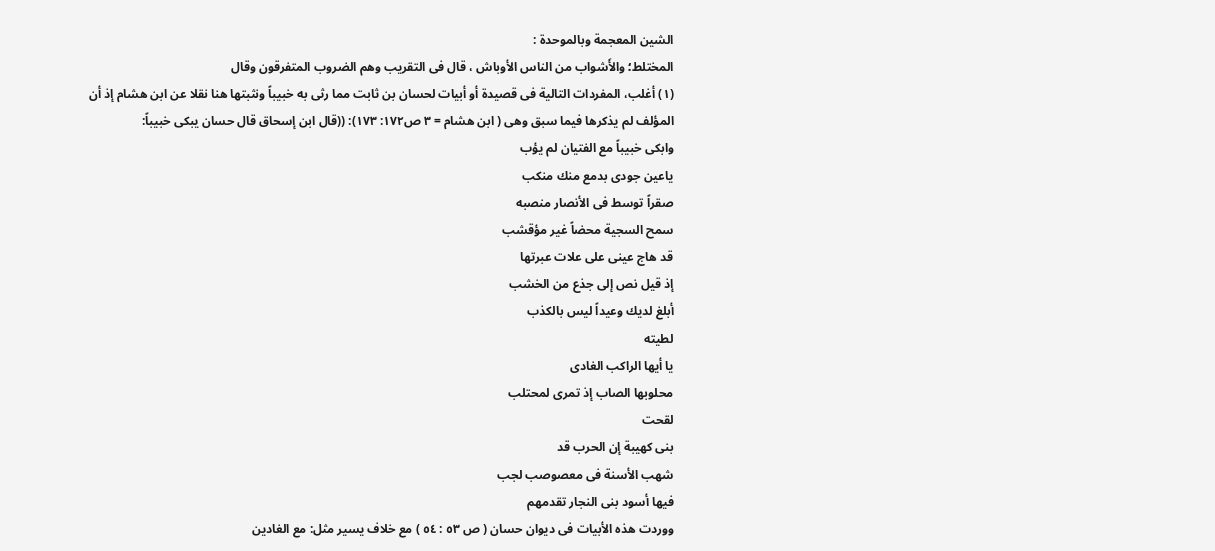الشين المعجمة وبالموحدة :
المختلط؛ والأَشواب من الناس الأوباش ، قال فى التقريب وهم الضروب المتفرقون وقال
(١) أغلب، المفردات التالية فى قصيدة أو أبيات لحسان بن ثابت مما رثى به خبيباً ونثبتها هنا نقلا عن ابن هشام إذ أن
المؤلف لم يذكرها فيما سبق وهى ( ابن هشام = ٣ ص١٧٢: ١٧٣): ((قال ابن إسحاق قال حسان يبكى خبيباً:
وابكى خبيباً مع الفتيان لم يؤب
ياعين جودى بدمع منك منكب
صقراً توسط فى الأنصار منصبه
سمح السجية محضاً غير مؤقشب
قد هاج عينى على علات عبرتها
إذ قيل نص إلى جذع من الخشب
أبلغ لديك وعيداً ليس بالكذب
لطيته
يا أيها الراكب الغادى
محلوبها الصاب إذ تمرى لمحتلب
لقحت
بنى كهيبة إن الحرب قد
شهب الأسنة فى معصوصب لجب
فيها أسود بنى النجار تقدمهم
ووردت هذه الأبيات فى ديوان حسان ( ص ٥٣ : ٥٤ ) مع خلاف يسير مثل: مع الغادين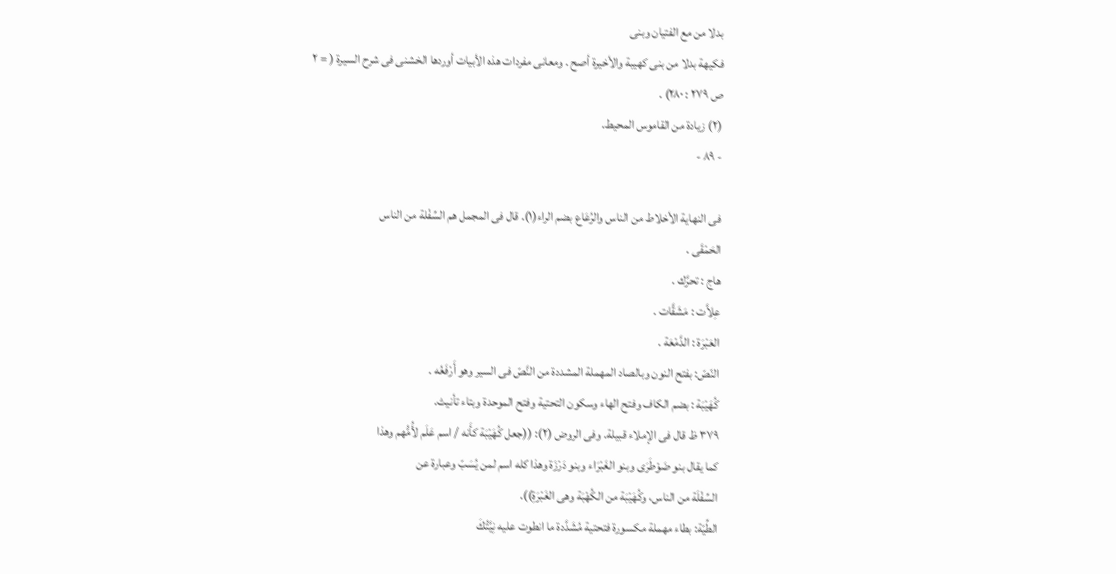بدلا من مع الفتيان وبنى
فكيهة بدلا من بنى كهيبة والأخيرة أصح . ومعانى مفردات هذه الأبيات أوردها الخشنى فى شرح السيرة ( = ٢
ص ٢٧٩ : ٢٨٠) .
(٢) زيادة من القاموس المحيط.
- ٨٩ -

فى النهاية الأخلاط من الناس والرُعَاع بضم الراء(١). قال فى المجمل هم السِّفْلة من الناس
الحَمْقَى .
هاج : تحرَّك .
عِلاَّت : مَشَقَّات .
العَبْرَة : الدَّمْعَة .
النّصّ: بفتح النون وبالصاد المهملة المشددة من النَّصّ فى السير وهو أَرْفَعُه .
كُهَيْبَة : بضم الكاف وفتح الهاء وسكون التحتية وفتح الموحدة وبتاء تأنيث.
٣٧٩ ظ قال فى الإملاء قبيلة. وفى الروض (٢): ((جعل كُهَيْبَة كأَنه / اسم عَلَم لأُمُّهم وهذا
كما يقال بنو ضَوْطَرَى وبنو الغَبْرَاء وبنو دَرْزَة وهذا كله اسم لمن يُسَبّ وعبارة عن
السِّفْلَة من الناس، وكُهَيْبَة من الكُهْبَة وهى الغَبْرَةِ)).
الطِّيّة: بطاء مهملة مكسورة فتحتية مُشَدَّدة ما انطوت عليه نِيَّتُكَ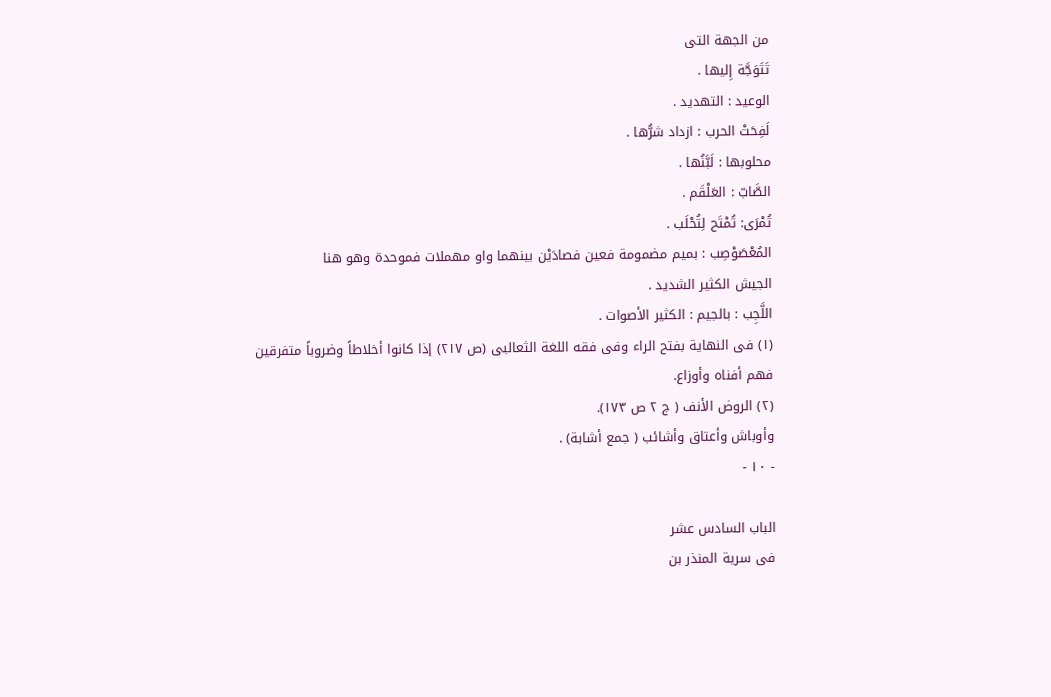من الجهة التى
تَتَوَجَّة إِليها .
الوعيد : التهديد .
لَفِحَتْ الحرب : ازداد شرُّها .
محلوبها : لَبَّنُها .
الصَّابّ : العَلْقَم .
تُمْرَى: تُمْتَح لِتُحْلَب .
المُعْصَوْصِب : بميم مضمومة فعين فصادَيْن بينهما واو مهملات فموحدة وهو هنا
الجيش الكثير الشديد .
اللَّجِب : بالجيم : الكثير الأصوات .
(١) فى النهاية بفتح الراء وفى فقه اللغة الثعالبى (ص ٢١٧) إذا كانوا أخلاطاً وضروباً متفرقين فهم أفناه وأوزاع.
(٢) الروض الأنف ( ج ٢ ص ١٧٣).
وأوباش وأعتاق وأشائب ( جمع أشابة) .
- ١٠ -

الباب السادس عشر
فى سرية المنذر بن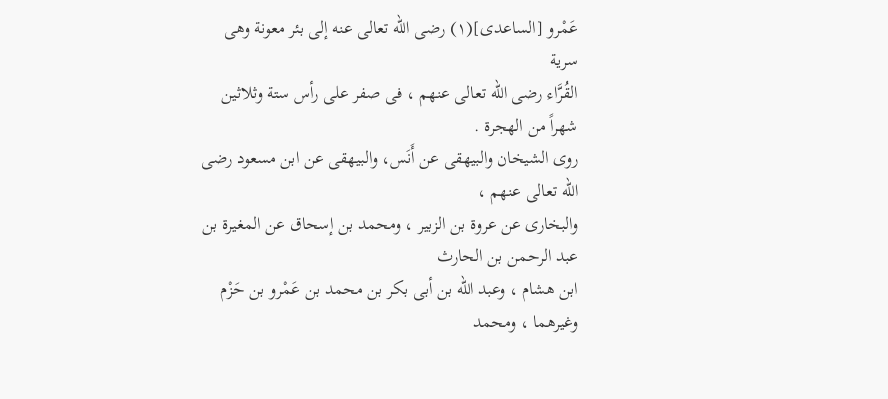عَمْرو [الساعدى](١) رضى الله تعالى عنه إلى بئر معونة وهى سرية
القُرَّاء رضى الله تعالى عنهم ، فى صفر على رأس ستة وثلاثين شهراً من الهجرة .
روى الشيخان والبيهقى عن أَنَس، والبيهقى عن ابن مسعود رضى الله تعالى عنهم ،
والبخارى عن عروة بن الزبير ، ومحمد بن إسحاق عن المغيرة بن عبد الرحمن بن الحارث
ابن هشام ، وعبد الله بن أبى بكر بن محمد بن عَمْرو بن حَزْم وغيرهما ، ومحمد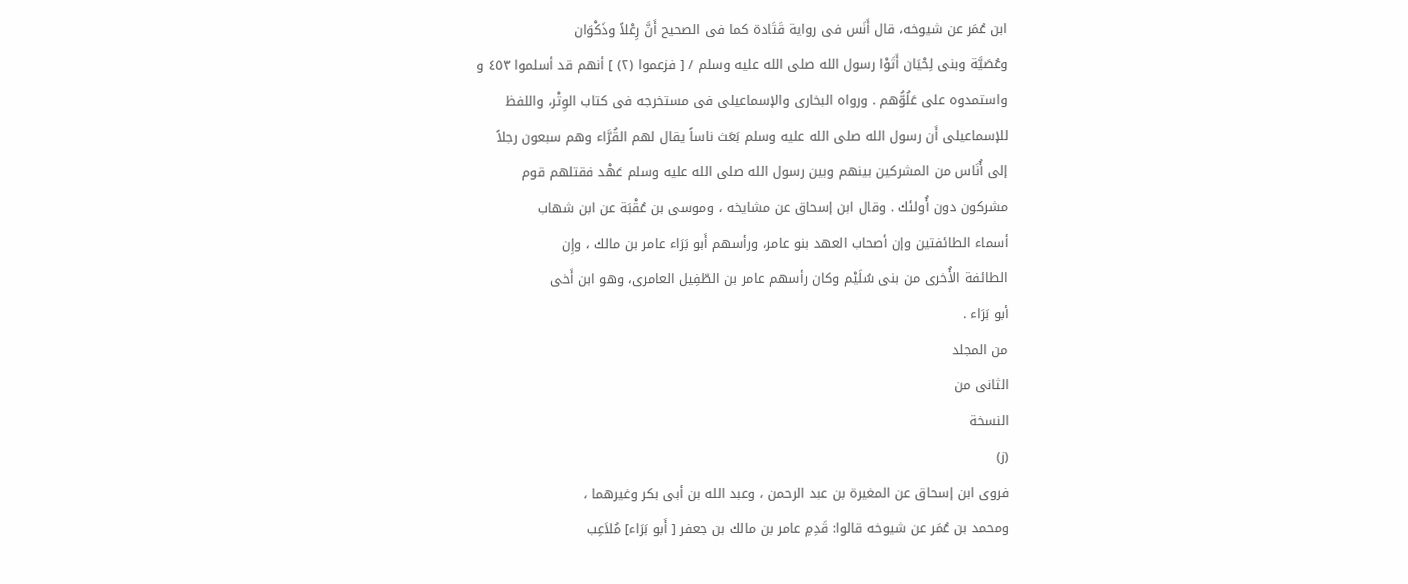ابن عُمَر عن شيوخه، قال أَنَس فى رواية قَتَادة كما فى الصحيح أَنَّ رِعْلاً وذَكْوَان
وعُصَيَّة وبنى لِحْيَان أَتَوْا رسول الله صلى الله عليه وسلم / [ فزعموا (٢) ] أنهم قد أسلموا ٤٥٣ و
واستمدوه على عَلُوُّهم . ورواه البخارى والإسماعيلى فى مستخرجه فى كتاب الوِتْر، واللفظ
للإسماعيلى أَن رسول الله صلى الله عليه وسلم بَعَث ناساً يقال لهم القُرَّاء وهم سبعون رجلاً
إلى أُنَاس من المشركين بينهم وبين رسول الله صلى الله عليه وسلم عَهْد فقتلهم قوم
مشركون دون أُولئك . وقال ابن إسحاق عن مشايخه ، وموسى بن عُقْبَة عن ابن شهاب
أسماء الطائفتين وإن أصحاب العهد بنو عامر، ورأسهم أَبو بَرَاء عامر بن مالك ، وإِن
الطائفة الأُخرى من بنى سُلَيْم وكان رأسهم عامر بن الطّفِيل العامرى، وهو ابن أَخى
أبو بَرَاء .
من المجلد
الثانى من
النسخة
(ز)
فروى ابن إسحاق عن المغيرة بن عبد الرحمن ، وعبد الله بن أبى بكر وغيرهما ،
ومحمد بن عُمَر عن شيوخه قالوا: قَدِمِ عامر بن مالك بن جعفر [ أَبو بَرَاء] مُلاَعِب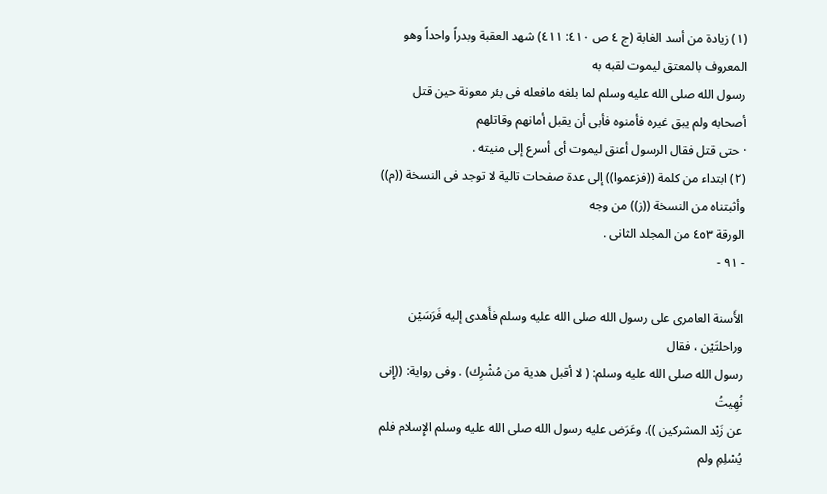(١) زيادة من أسد الغابة (ج ٤ ص ٤١٠: ٤١١) شهد العقبة وبدراً واحداً وهو المعروف بالمعتق ليموت لقبه به
رسول الله صلى الله عليه وسلم لما بلغه مافعله فى بئر معونة حين قتل أصحابه ولم يبق غيره فأمنوه فأبى أن يقبل أمانهم وقاتلهم
· حتى قتل فقال الرسول أعنق ليموت أى أسرع إلى منيته .
(٢) ابتداء من كلمة ((فزعموا)) إلى عدة صفحات تالية لا توجد فى النسخة ((م)) وأثبتناه من النسخة ((ز)) من وجه
الورقة ٤٥٣ من المجلد الثانى .
- ٩١ -

الأَسنة العامرى على رسول الله صلى الله عليه وسلم فأَهدى إليه فَرَسَيْن وراحلتَيْن ، فقال
رسول الله صلى الله عليه وسلم: ( لا أقبل هدية من مُشْرِك) . وفى رواية: ((إِنى نُهِيتُ
عن زَبْد المشركين )). وعَرَض عليه رسول الله صلى الله عليه وسلم الإِسلام فلم يُسْلِمِ ولم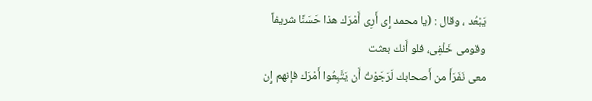يَبْعُد ، وقال : (يا محمد إِى أَرِى أَمْرَك هذا حَسَنًا شريفاً وقومى خَلْفِى، فلو أَنك بعثت
معى نَفَرَأَ من أَصحابك لَرَجَوْتُ أَن يَتَّبِعُوا أَمْرَك فإنهم إِن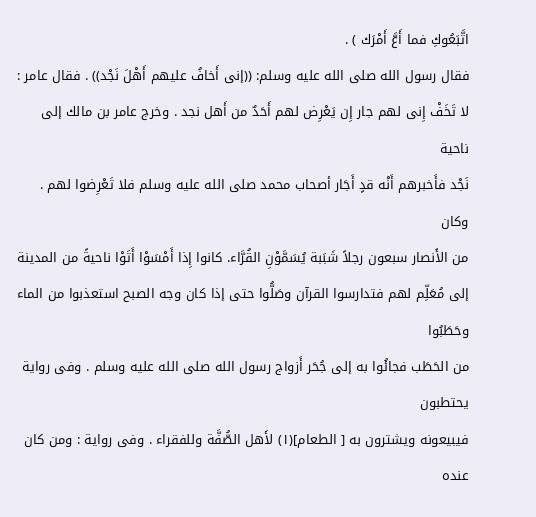اتَّبَعُوكِ فما أَعَّ أَمْرَك ) .
فقال رسول الله صلى الله عليه وسلم: ((إنى أَخافُ عليهم أَهْلَ نَجْد)) . فقال عامر :
لا تَخَفْ إِنى لهم جار إِن يَعْرِض لهم أَحَدٌ من أَهل نجد . وخرج عامر بن مالك إلى ناحية
نَجْد فأَخبرهم أَنْه قدٍ أَجَار أصحاب محمد صلى الله عليه وسلم فلا تَعْرِضوا لهم . وكان
من الأَنصار سبعون رجلاً شَبَبة يُسَمَّوْنِ القُرَّاء. كانوا إِذا أَمْسَوْا أَتَوْا ناحيةً من المدينة
إلى مُعَلِّم لهم فتدارسوا القرآن وصَلُّوا حتى إذا كان وجه الصبح استعذبوا من الماء وحَطَبُوا
من الحَطَب فجائُوا به إلى جُحَر أَزواج رسول الله صلى الله عليه وسلم . وفى رواية يحتطبون
فيبيعونه ويشترون به [ الطعام](١) لأَهل الصُّفَّة وللفقراء . وفى رواية : ومن كان عنده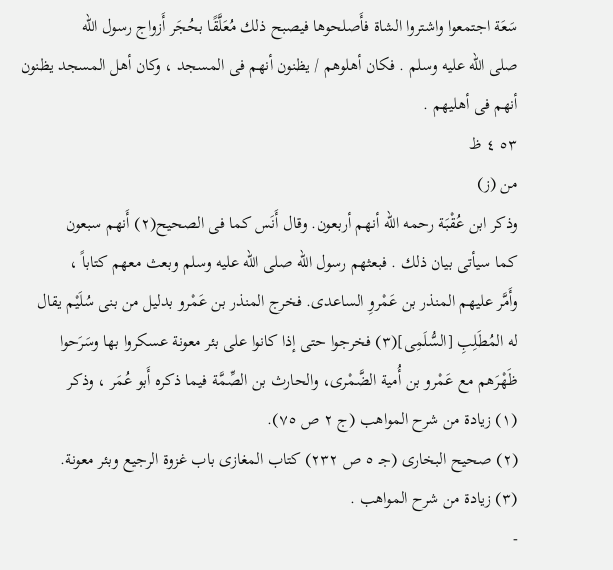سَعَة اجتمعوا واشتروا الشاة فأَصلحوها فيصبح ذلك مُعَلَّقًا بحُجَر أَزواج رسول الله
صلى الله عليه وسلم . فكان أهلوهم / يظنون أنهم فى المسجد ، وكان أهل المسجد يظنون
أنهم فى أهليهم .
٥٣ ٤ ظ
من (ز)
وذكر ابن عُقْبَة رحمه الله أنهم أربعون. وقال أَنَس كما فى الصحيح(٢) أَنهم سبعون
كما سيأتى بيان ذلك . فبعثهم رسول الله صلى الله عليه وسلم وبعث معهم كتاباً ،
وأَمَّر عليهم المنذر بن عَمْروِ الساعدى. فخرج المنذر بن عَمْرو بدليل من بنى سُلَيْم يقال
له المُطَلِبِ [السُّلَمِى](٣) فخرجوا حتى إذا كانوا على بئر معونة عسكروا بها وسَرَحوا
ظَهْرَهم مع عَمْرو بن أُمية الضَّمْرى، والحارث بن الصِّمَّة فيما ذكره أَبو عُمَر ، وذكر
(١) زيادة من شرح المواهب (ج ٢ ص ٧٥).
(٢) صحيح البخارى (جـ ٥ ص ٢٣٢) كتاب المغازى باب غزوة الرجيع وبئر معونة.
(٣) زيادة من شرح المواهب .
-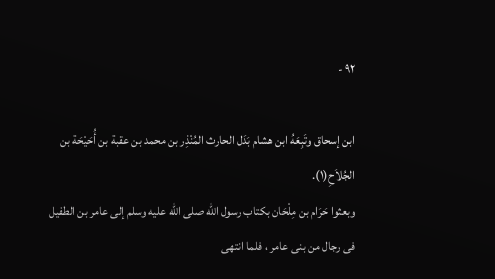٩٢ -

ابن إسحاق وتَبِعَهُ ابن هشام بَدَل الحارث المُنْذِر بن محمد بن عقبة بن أُحَيْحَة بن
الجُلاَحِ(١).
وبعثوا حَرَام بن مِلْحَان بكتاب رسول الله صلى الله عليه وسلم إلى عامر بن الطفيل
فى رجال من بنى عامر ، فلما انتهى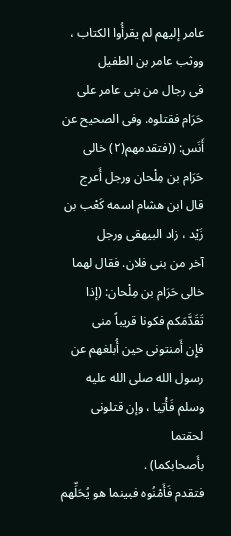عامر إليهم لم يقرأُوا الكتاب ، ووثب عامر بن الطفيل
فى رجال من بنى عامر على حَرَام فقتلوه. وفى الصحيح عن أَنَس: ((فتقدمهم(٢) خالى
حَرَام بن مِلْحان ورجل أَعرج قال ابن هشام اسمه كَعْب بن زَيْد ، زاد البيهقى ورجل
آخر من بنى فلان. فقال لهما خالى حَرَام بن مِلْحان: (إذا تَقَدَّمَكم فكونا قريباً منى
فإِن أَمنتونى حين أُبلغهم عن رسول الله صلى الله عليه وسلم فَأْتِيا ، وإن قتلونى لحقتما
بأَصحابكما) .
فتقدم فَأَمْنُوه فبينما هو يُحَلِّهم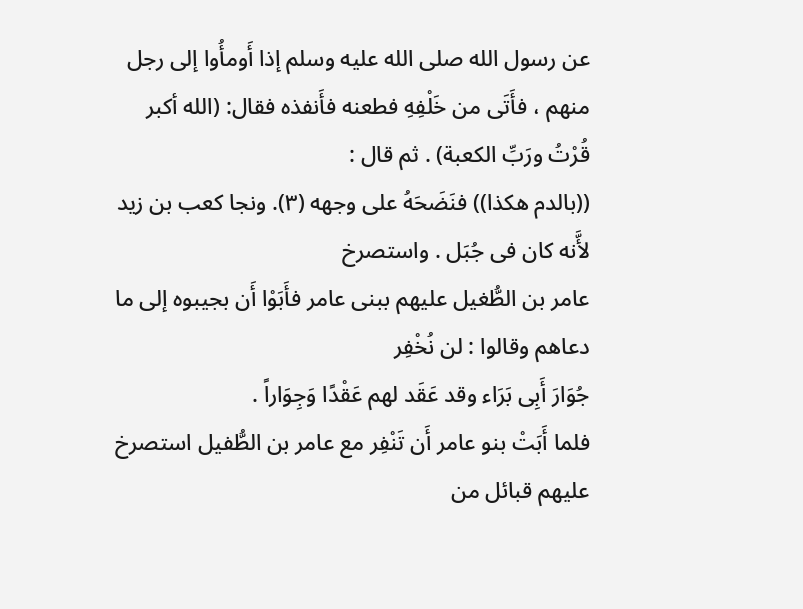عن رسول الله صلى الله عليه وسلم إذا أَومأُوا إلى رجل
منهم ، فأَتَى من خَلْفِهِ فطعنه فأَنفذه فقال: (الله أكبر قُرْتُ ورَبِّ الكعبة) . ثم قال :
((بالدم هكذا)) فنَضَحَهُ على وجهه (٣). ونجا كعب بن زيد لأَّنه كان فى جُبَل . واستصرخ
عامر بن الطُّغيل عليهم ببنى عامر فأَبَوْا أَن بجيبوه إلى ما دعاهم وقالوا : لن نُخْفِر
جُوَارَ أَبِى بَرَاء وقد عَقَد لهم عَقْدًا وَجِوَاراً .
فلما أَبَتْ بنو عامر أَن تَنْفِر مع عامر بن الطُّفيل استصرخ عليهم قبائل من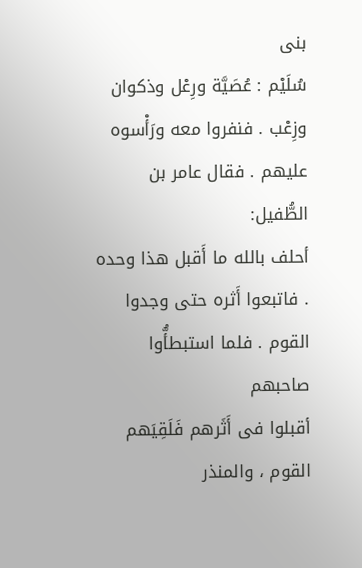بنى
سُلَيْم : عُصَيَّة ورِعْل وذكوان وزِعْب . فنفروا معه ورَأْسوه عليهم . فقال عامر بن الطُّفيل:
أحلف بالله ما أَقبل هذا وحده . فاتبعوا أَثره حتى وجدوا القوم . فلما استبطأُّوا صاحبهم
أقبلوا فى أَثَرهم فَلَقِيَهم القوم ، والمنذر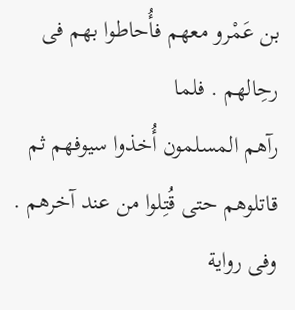بن عَمْرو معهم فأُحاطوا بهم فى رحِالهم . فلما
رآهم المسلمون أُخذوا سيوفهم ثم قاتلوهم حتى قُتِلوا من عند آخرهم . وفى رواية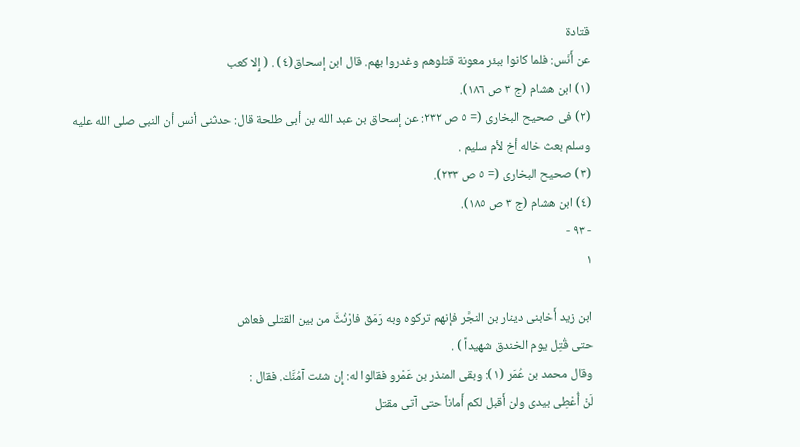قتادة
عن أَنَس: فلما كانوا ببئر معونة قتلوهم وغدروا بهم. قال ابن إسحاق(٤) . ( إِلا كعب
(١) ابن هشام (ج ٣ ص ١٨٦).
(٢) فى صحيح البخارى (= ٥ ص ٢٣٢: عن إسحاق بن عبد الله بن أبى طلحة قال: حدثنى أنس أن النبى صلى الله عليه
وسلم بعث خاله أخ لأم سليم .
(٣) صحيح البخارى (= ٥ ص ٢٣٣).
(٤) ابن هشام (ج ٣ ص ١٨٥).
- ٩٣ -
١

ابن زيد أَخابنى دينار بن النجَّر فإنهم تركوه وبه رَمَق فارْنُثَّ من بين القتلى فعاش
حتى قُتِل يوم الخندق شهيداً ) .
وقال محمد بن عُمَر (١): وبقى المنذر بن عَمْرو فقالوا له: إِن شئت آمُنَّك. فقال :
لَنْ أُعْطِى بيدى ولن أَقبل لكم أَماناً حتى آتى مقتل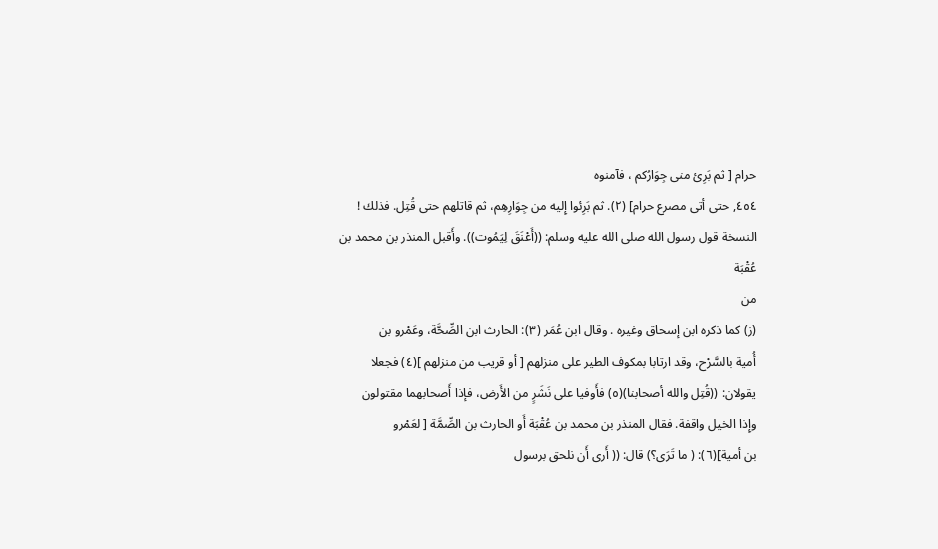حرام [ ثم بَرِئ منى جِوَارُكم ، فآمنوه
٤٥٤, حتى أتى مصرع حرام] (٢). ثم بَرِئوا إِليه من جِوَارِهِم، ثم قاتلهم حتى قُتِل. فذلك !
النسخة قول رسول الله صلى الله عليه وسلم: ((أَعْنَقَ لِيَمُوت)). وأَقبل المنذر بن محمد بن عُقْبَة
من
(ز) كما ذكره ابن إسحاق وغيره . وقال ابن عُمَر (٣): الحارث ابن الصِّحَّة، وعَمْرو بن
أُمية بالسَّرْح، وقد ارتابا بمكوف الطير على منزلهم [ أو قريب من منزلهم ](٤) فجعلا
يقولان: ((قُتِل والله أصحابنا)(٥) فأَوفيا على نَشَرٍ من الأَرض، فإذا أَصحابهما مقتولون
وإِذا الخيل واقفة. فقال المنذر بن محمد بن عُقْبَة أَو الحارث بن الصِّمَّة [ لعَمْرو
بن أمية](٦): ( ما تَرَى؟) قال: (( أَرى أَن نلحق برسول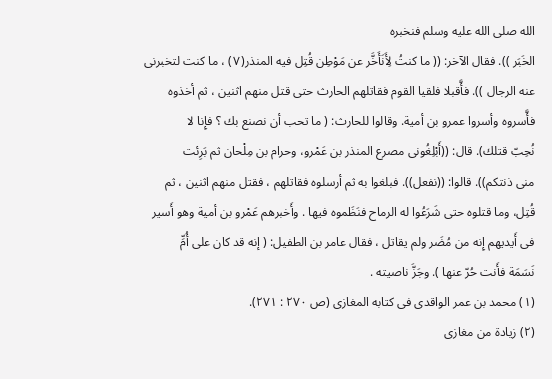الله صلى الله عليه وسلم فنخبره
الخَبَر )). فقال الآخر: (( ما كنتُ لِأَنَأَخَّر عن مَوْطِن قُتِل فيه المنذر(٧) ، ما كنت لتخبرنى
عنه الرجال )). فأَّقبلا فلقيا القوم فقاتلهم الحارث حتى قتل منهم اثنين ، ثم أخذوه
فأَّسروه وأسروا عمرو بن أمية. وقالوا للحارث: ( ما تحب أن نصنع بك ؟ فإِنا لا
نُحِبّ قتلك). قال: ((أَبْلِغُونى مصرع المنذر بن عَمْرو، وحرام بن مِلْحان ثم بَرِئت
منى ذنتكم)). قالوا: ((نفعل)). فبلغوا به ثم أرسلوه فقاتلهم ، فقتل منهم اثنين ، ثم
قُتِل، وما قتلوه حتى شَرَعُوا له الرماح فنَظَموه فيها . وأَخبرهم عَمْرو بن أمية وهو أَسير
فى أَيديهم إِنه من مُضَر ولم يقاتل ، فقال عامر بن الطفيل: ( إنه قد كان على أُمِّ
نَسَمَة فأَنت حُرّ عنها ). وجَزَّ ناصيته .
(١) محمد بن عمر الواقدى فى كتابه المغازى (ص ٢٧٠ : ٢٧١).
(٢) زيادة من مغازى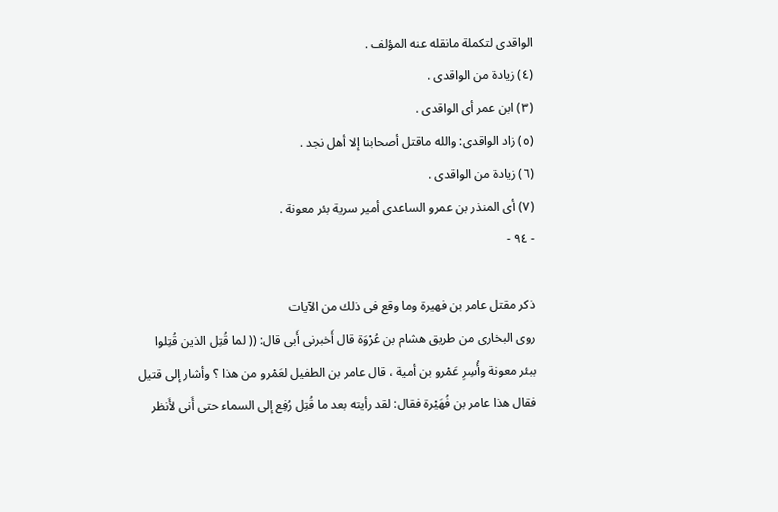الواقدى لتكملة مانقله عنه المؤلف .
(٤) زيادة من الواقدى .
(٣) ابن عمر أى الواقدى .
(٥) زاد الواقدى: والله ماقتل أصحابنا إلا أهل نجد .
(٦) زيادة من الواقدى .
(٧) أى المنذر بن عمرو الساعدى أمير سرية بئر معونة .
- ٩٤ -

ذكر مقتل عامر بن فهيرة وما وقع فى ذلك من الآيات
روى البخارى من طريق هشام بن عُرْوَة قال أَخبرنى أَبى قال: (( لما قُتِل الذين قُتِلوا
ببئر معونة وأُسِرِ عَمْرو بن أمية ، قال عامر بن الطفيل لعَمْرو من هذا ؟ وأشار إلى قتيل
فقال هذا عامر بن فُهَيْرة فقال: لقد رأيته بعد ما قُتِل رُفِع إلى السماء حتى أَنى لأَنظر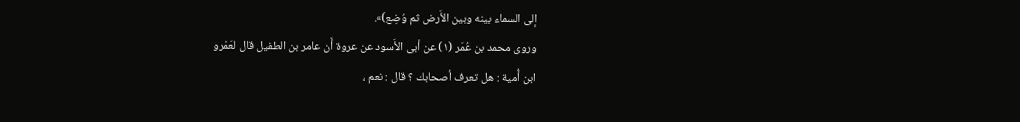إلى السماء بينه وبين الأَرض ثم وُضِع)».
وروى محمد بن عُمَر (١) عن أبى الأَسود عن عروة أَن عامر بن الطفيل قال لعَمْرو
ابن أُمية : هل تعرف أصحابك ؟ قال : نعم ،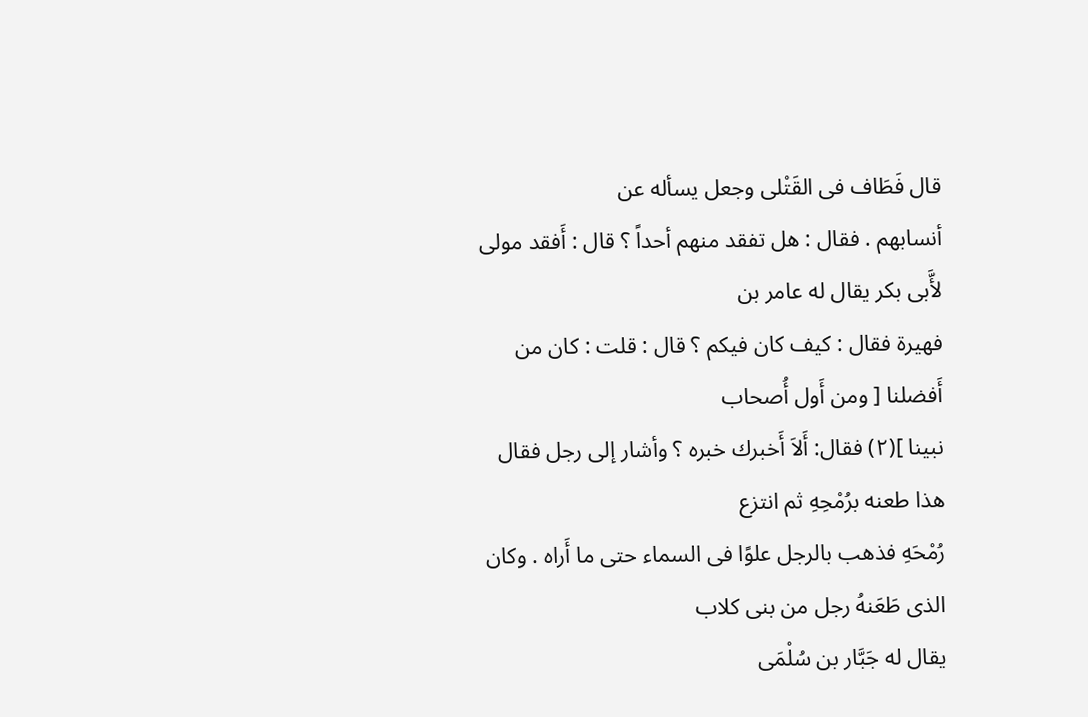قال فَطَاف فى القَتْلى وجعل يسأله عن
أنسابهم . فقال : هل تفقد منهم أحداً ؟ قال : أَفقد مولى لأَّبى بكر يقال له عامر بن
فهيرة فقال : كيف كان فيكم ؟ قال : قلت : كان من أَفضلنا [ ومن أَول أُصحاب
نبينا ](٢) فقال: أَلاَ أَخبرك خبره ؟ وأشار إلى رجل فقال هذا طعنه برُمْحِهِ ثم انتزع
رُمْحَهِ فذهب بالرجل علوًا فى السماء حتى ما أَراه . وكان الذى طَعَنهُ رجل من بنى كلاب
يقال له جَبَّار بن سُلْمَى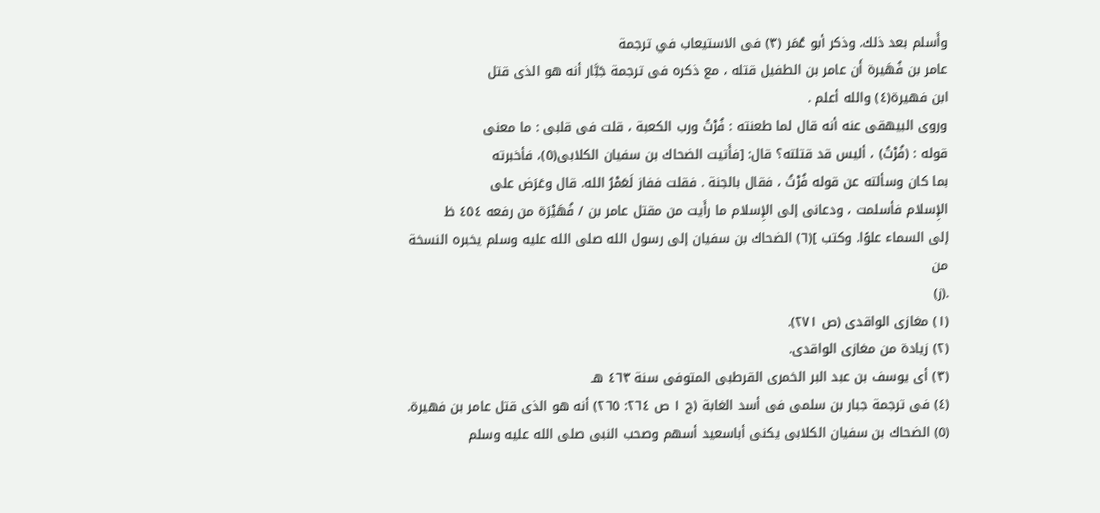وأَسلم بعد ذلك. وذكر أبو عُمَر (٣) فى الاستيعاب في ترجمة
عامر بن فُهَيرة أَن عامر بن الطفيل قتله ، مع ذكره فى ترجمة جَبَّار أنه هو الذى قتل
ابن فهيرة(٤) والله أعلم .
وروى البيهقى عنه أنه قال لما طعنته : فُرْتُ ورب الكعبة ، قلت فى قلبى : ما معنى
قوله : (فُرْتُ) ، أليس قد قتلته؟ قال: [فأَتيت الضحاك بن سفيان الكلابى(٥)، فأخبرته
بما كان وسألته عن قوله فُرْتُ ، فقال بالجنة . فقلت ففاز لَعَمْرُ الله. قال وعَرَض على
الإِسلام فأسلمت ، ودعانى إلى الإِسلام ما رأَيت من مقتل عامر بن / فُهَيْرَة من رفعه ٤٥٤ ظ
إلى السماء علوًا. وكتب ](٦) الضحاك بن سفيان إلى رسول الله صلى الله عليه وسلم يخبره النسخة
من
.(ز)
(١) مغازى الواقدى (ص ٢٧١).
(٢) زيادة من مغازى الواقدى.
(٣) أى يوسف بن عبد البر الخمرى القرطبى المتوفى سنة ٤٦٣ هـ
(٤) فى ترجمة جبار بن سلمى فى أسد الغابة (ج ١ ص ٢٦٤: ٢٦٥) أنه هو الذى قتل عامر بن فهيرة.
(٥) الضحاك بن سفيان الكلابى يكنى أباسعيد أسهم وصحب النبى صلى الله عليه وسلم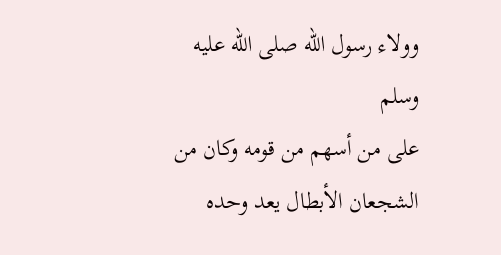وولاء رسول الله صلى الله عليه وسلم
على من أسهم من قومه وكان من الشجعان الأبطال يعد وحده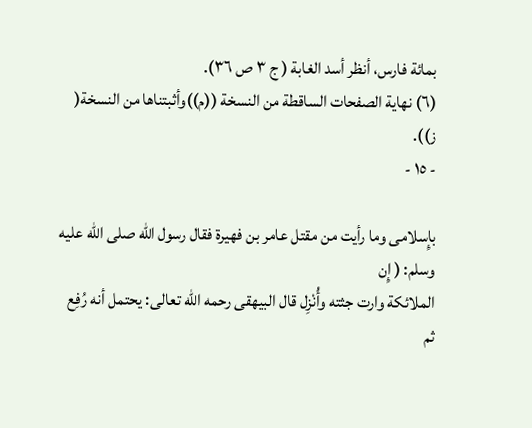بمائة فارس، أنظر أسد الغابة ( ج ٣ ص ٣٦).
(٦) نهاية الصفحات الساقطة من النسخة ((م))وأثبتناها من النسخة( ز)).
- ١٥ -

بإِسلامى وما رأيت من مقتل عامر بن فهيرة فقال رسول الله صلى الله عليه وسلم: ( إِن
الملائكة وارت جثته وأُنْزِل قال البيهقى رحمه الله تعالى: يحتمل أنه رُفِع
ثم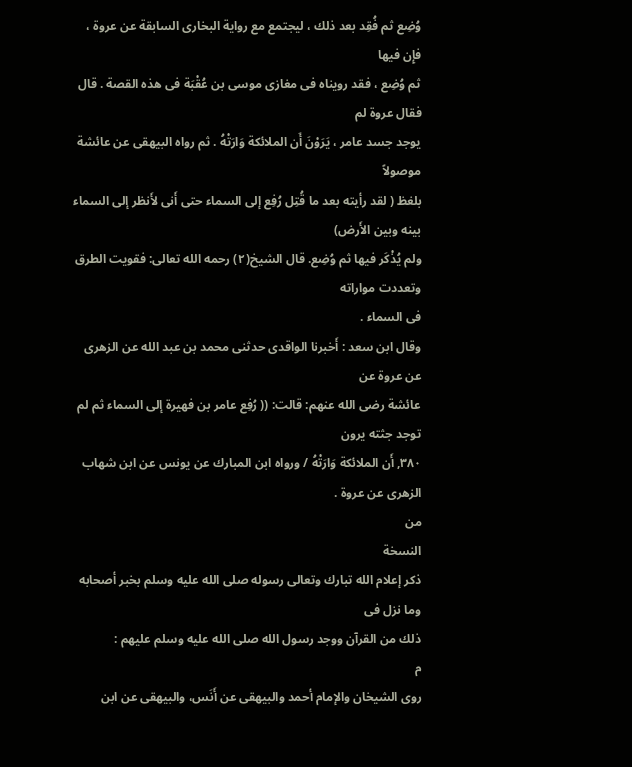وُضِع ثم فُقِد بعد ذلك ، ليجتمع مع رواية البخارى السابقة عن عروة ، فإِن فيها
ثم وُضِع ، فقد رويناه فى مغازى موسى بن عُقْبَة فى هذه القصة . قال فقال عروة لم
يوجد جسد عامر ، يَرَوْنَ أَن الملائكة وَارَتْهُ . ثم رواه البيهقى عن عائشة موصولاً
بلغظ ( لقد رأيته بعد ما قُتِل رُفِع إلى السماء حتى أَنى لأَنظر إلى السماء بينه وبين الأَرض)
ولم يُذْكَر فيها ثم وُضِع. قال الشيخ(٢) رحمه الله تعالى: فقويت الطرق وتعددت مواراته
فى السماء .
وقال ابن سعد : أَخبرنا الواقدى حدثنى محمد بن عبد الله عن الزهرى عن عروة عن
عائشة رضى الله عنهم: قالت: (( رُفِع عامر بن فهيرة إلى السماء ثم لم توجد جثته يرون
٣٨٠, أَن الملائكة وَارَتْهُ / ورواه ابن المبارك عن يونس عن ابن شهاب الزهرى عن عروة .
من
النسخة
ذكر إعلام الله تبارك وتعالى رسوله صلى الله عليه وسلم بخبر أصحابه وما نزل فى
ذلك من القرآن ووجد رسول الله صلى الله عليه وسلم عليهم :
م
روى الشيخان والإمام أحمد والبيهقى عن أَنَس، والبيهقى عن ابن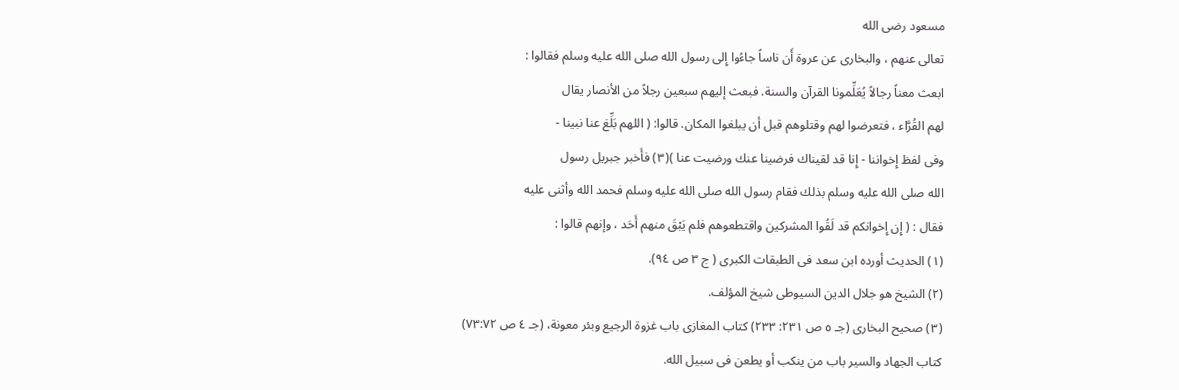مسعود رضى الله
تعالى عنهم ، والبخارى عن عروة أَن ناساً جاءُوا إِلى رسول الله صلى الله عليه وسلم فقالوا :
ابعث معناً رجالاً يُعَلِّمونا القرآن والسنة. فبعث إليهم سبعين رجلاً من الأنصار يقال
لهم القُرَّاء ، فتعرضوا لهم وقتلوهم قبل أن يبلغوا المكان. قالوا: ( اللهم بَلِّغ عنا نبينا -
وفى لفظ إِخواننا - إِنا قد لقيناك فرضينا عنك ورضيت عنا )(٣) فأَخبر جبريل رسول
الله صلى الله عليه وسلم بذلك فقام رسول الله صلى الله عليه وسلم فحمد الله وأثنى عليه
فقال : ( إِن إِخوانكم قد لَقُوا المشركين واقتطعوهم فلم يَبْقَ منهم أَحَد ، وإنهم قالوا :
(١) الحديث أورده ابن سعد فى الطبقات الكبرى ( ج ٣ ص ٩٤).
(٢) الشيخ هو جلال الدين السيوطى شيخ المؤلف.
(٣) صحيح البخارى (جـ ٥ ص ٢٣١: ٢٣٣) كتاب المغازى باب غزوة الرجيع وبئر معونة، (جـ ٤ ص ٧٣:٧٢)
كتاب الجهاد والسير باب من ينكب أو يطعن فى سبيل الله.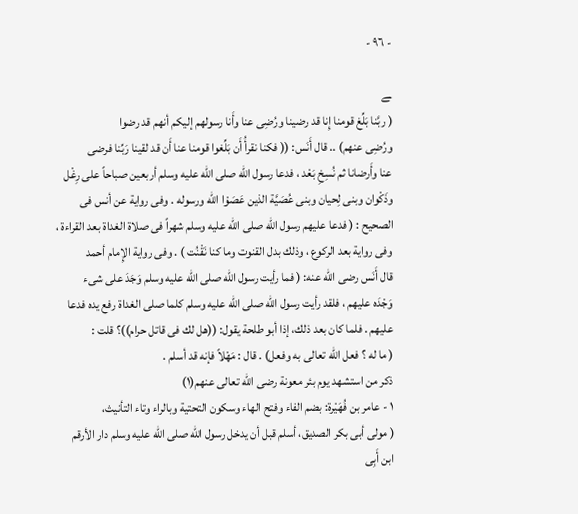- ٩٦ -

ـے
( ربَّنا بَلِّغ قومنا إِنا قد رضينا ورُضِى عنا وأَنا رسولهم إليكم أنهم قد رضوا
ورُضِى عنهم) .. قال أَنَس: (( فكنا نقرأُ أَن بَلِّغوا قومنا عنا أَن قد لقينا رَبِّنا فرضى
عنا وأَرضانا ثم نُسِخِ بَعْد ، فدعا رسول الله صلى الله عليه وسلم أربعين صباحاً على رِغْل
وذَكْوان وبنى لِحيان وبنى عُصَيَّة الذين عَصَوْا الله ورسوله . وفى رواية عن أنس فى
الصحيح : ( فدعا عليهم رسول الله صلى الله عليه وسلم شهراً فى صلاة الغداة بعد القراءة ،
وفى رواية بعد الركوع ، وذلك بدل القنوت وما كنا نَقْنُت ) . وفى رواية الإِمام أحمد
قال أَنَس رضى الله عنه: ( فما رأيت رسول الله صلى الله عليه وسلم وَجَدَ على شىء
وَجْدَه عليهم ، فلقد رأيت رسول الله صلى الله عليه وسلم كلما صلى الغداة رفع يده فدعا
عليهم . فلما كان بعد ذلك، إذا أبو طلحة يقول: ((هل لك فى قاتل حرام))؟ قلت :
( ما له ؟ فعل الله تعالى به وفعل) . قال : مَهْلاً فإنه قد أسلم .
ذكر من استشهد يوم بئر معونة رضى الله تعالى عنهم(١)
١ - عامر بن فُهَيْرة: بضم الفاء وفتح الهاء وسكون التحتية وبالراء وتاء التأنيث،
( مولى أبى بكر الصديق، أسلم قبل أن يدخل رسول الله صلى الله عليه وسلم دار الأرقم
ابن أَبِى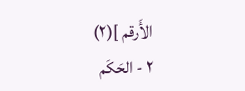الأَرقم ](٢)
٢ - الحَكَم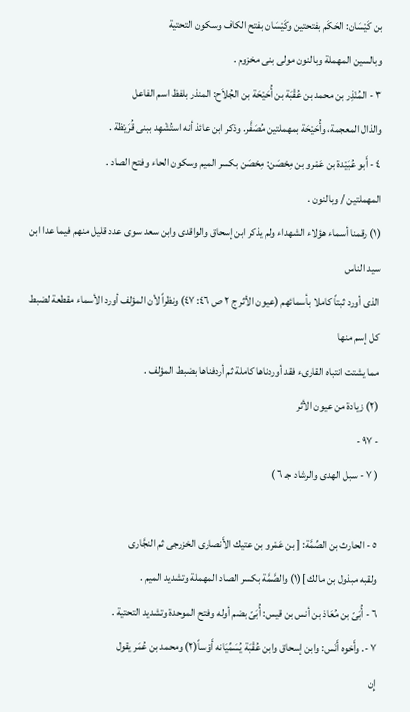بن كَيْسَان: الحَكَم بفتحتين وكَيْسَان بفتح الكاف وسكون التحتية
وبالسين المهملة وبالنون مولى بنى مخزوم .
٣ - المُنْذِر بن محمد بن عُقْبَة بن أُحَيْحَة بن الجُلاَح: المنذر بلفظ اسم الفاعل
والذال المعجمة، وأُحَيْحَة بمهملتين مُصَفَّر. وذكر ابن عائذ أنه استُشْهِد ببنى قُرَيْظة .
٤ - أَبو عُبَيْدة بن عَمْرو بن مِحْصَن: مِحْصَن بكسر الميم وسكون الحاء وفتح الصاد .
المهملتين / وبالنون .
(١) رقمنا أسماء هؤلاء الشهداء ولم يذكر ابن إسحاق والواقدى وابن سعد سوى عدد قليل منهم فيما عدا ابن سيد الناس
الذى أورد ثبتاً كاملا بأسمائهم (عيون الأثر ج ٢ ص ٤٦: ٤٧) ونظراً لأن المؤلف أورد الأسماء مقطعة لضبط كل إسم منها
مما يشتت انتباه القارىء فقد أوردناها كاملة ثم أردفناها بضبط المؤلف .
(٢) زيادة من عيون الأثر
- ٩٧ -
( ٧ - سبل الهدى والرشاد جـ ٦ )

٥ - الحارث بن الصِّمَّة: [ بن عَمْرو بن عتيك الأَنصارى الخزرجى ثم النجَّارى
ولقبه مبذول بن مالك ](١) والصَّمَّة بكسر الصاد المهملة وتشديد الميم .
٦ - أُبَىّ بن مُعَاذ بن أنس بن قيس: أُبَىّ بضم أوله وفتح الموحدة وتشديد التحتية .
٧ -. وأَخوه أَنَس: وابن إسحاق وابن عُقْبَة يُسَمِّيَانه أَوْساً(٢) ومحمد بن عُمَر يقول
إِن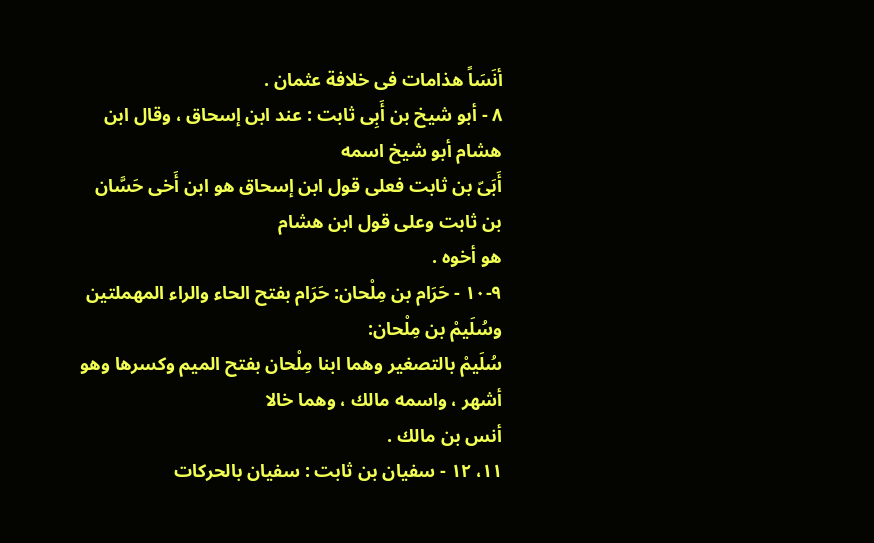أنَسَاً هذامات فى خلافة عثمان .
٨ - أبو شيخ بن أَبِى ثابت : عند ابن إسحاق ، وقال ابن هشام أبو شيخ اسمه
أَبَىّ بن ثابت فعلى قول ابن إسحاق هو ابن أَخى حَسَّان بن ثابت وعلى قول ابن هشام
هو أخوه .
٩-١٠ - حَرَام بن مِلْحان: حَرَام بفتح الحاء والراء المهملتين وسُلَيمْ بن مِلْحان:
سُلَيمْ بالتصغير وهما ابنا مِلْحان بفتح الميم وكسرها وهو أشهر ، واسمه مالك ، وهما خالا
أنس بن مالك .
١١، ١٢ - سفيان بن ثابت : سفيان بالحركات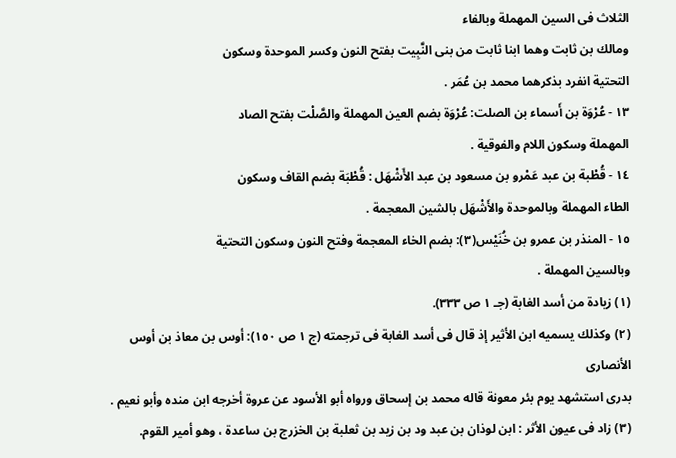الثلاث فى السين المهملة وبالفاء
ومالك بن ثابت وهما ابنا ثابت من بنى النَّبِيت بفتح النون وكسر الموحدة وسكون
التحتية انفرد بذكرهما محمد بن عُمَر .
١٣ - عُرْوَة بن أَسماء بن الصلت: عُرْوَة بضم العين المهملة والصَّلْت بفتح الصاد
المهملة وسكون اللام والفوقية .
١٤ - قُطْبة بن عبد عَمْرو بن مسعود بن عبد الأَشْهَل : قُطْبَة بضم القاف وسكون
الطاء المهملة وبالموحدة والأَشْهَل بالشين المعجمة .
١٥ - المنذر بن عمرو بن خُنَيْس(٣): بضم الخاء المعجمة وفتح النون وسكون التحتية
وبالسين المهملة .
(١) زيادة من أسد الغابة (جـ ١ ص ٣٣٣).
(٢) وكذلك يسميه ابن الأثير إذ قال فى أسد الغابة فى ترجمته (ج ١ ص ١٥٠): أوس بن معاذ بن أوس الأنصارى
بدرى استشهد يوم بئر معونة قاله محمد بن إسحاق ورواه أبو الأسود عن عروة أخرجه ابن منده وأبو نعيم .
(٣) زاد فى عيون الأثر : ابن لوذان بن عبد ود بن زيد بن ثعلبة بن الخزرج بن ساعدة ، وهو أمير القوم.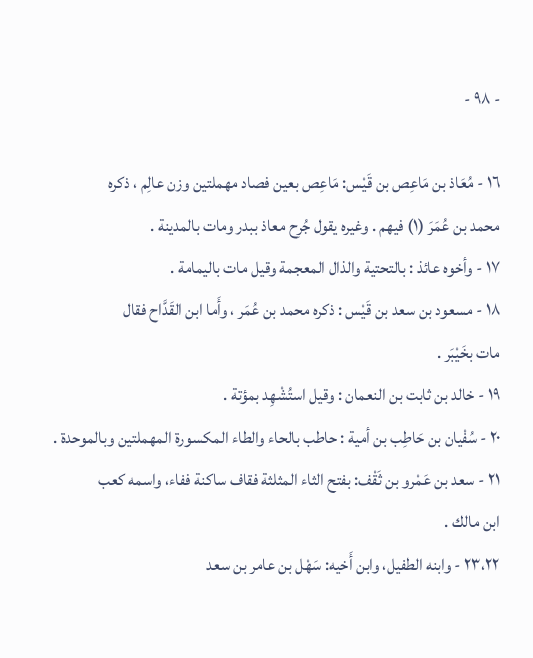- ٩٨ -

١٦ - مُعَاذ بن مَاعِص بن قَيْس: مَاعِص بعين فصاد مهملتين وزن عالِم ، ذكره
محمد بن عُمَرَ (١) فيهم . وغيره يقول جُرِح معاذ ببدر ومات بالمدينة .
١٧ - وأخوه عائذ : بالتحتية والذال المعجمة وقيل مات باليمامة .
١٨ - مسعود بن سعد بن قَيْس : ذكره محمد بن عُمَر ، وأَما ابن القَدَّاح فقال
مات بخَيْبَر .
١٩ - خالد بن ثابت بن النعمان : وقيل استُشْهِد بمؤتة .
٢٠ - سُفْيان بن حَاطِب بن أمية : حاطب بالحاء والطاء المكسورة المهملتين وبالموحدة .
٢١ - سعد بن عَمْرو بن ثَقْف: بفتح الثاء المثلثة فقاف ساكنة ففاء، واسمه كعب
ابن مالك .
٢٣،٢٢ - وابنه الطفيل، وابن أَخيه: سَهْل بن عامر بن سعد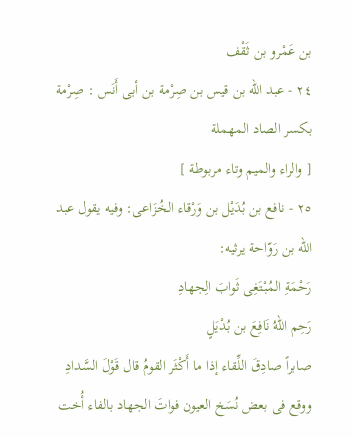بن عَمْرو بن ثَقْف
٢٤ - عبد الله بن قيس بن صِرْمة بن أبى أَنَس : صِرْمة بكسر الصاد المهملة
[ والراء والميم وتاء مربوطة ]
٢٥ - نافع بن بُدَيْل بن وَرْقاء الخُزَاعى: وفيه يقول عبد الله بن رَوّاحة يرثيه:
رَحْمَةِ المُبْتَغِى ثَوابَ الِجهادِ
رَحِم اللهُ نَافِعَ بن بُدْيَلٍ
صابراً صادِقَ اللِّقاء إذا ما أَكْثَر القومُ قال قَوْلَ السَّدادِ
ووقع فى بعض نُسَخ العيون فواتَ الجهاد بالفاء أُخت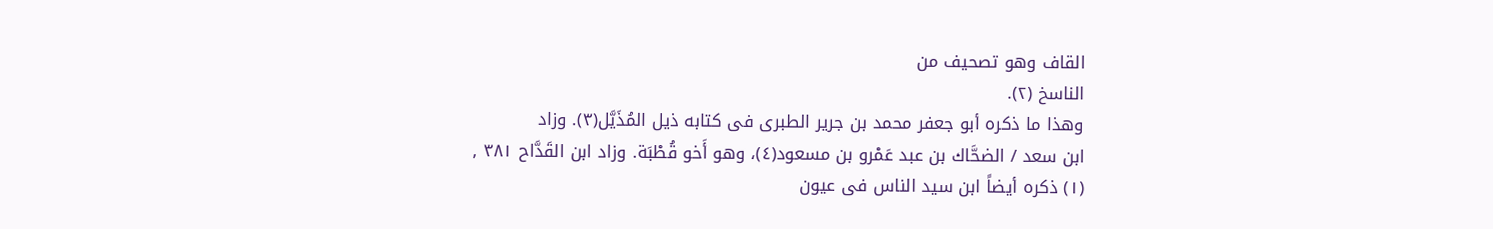القاف وهو تصحيف من
الناسخ (٢).
وهذا ما ذكره أبو جعفر محمد بن جرير الطبرى فى كتابه ذيل المُذَيَّل(٣). وزاد
ابن سعد / الضحَّاك بن عبد عَمْرو بن مسعود(٤)، وهو أَخو قُطْبَة. وزاد ابن القَدَّاح ٣٨١ ,
(١) ذكره أيضاً ابن سيد الناس فى عيون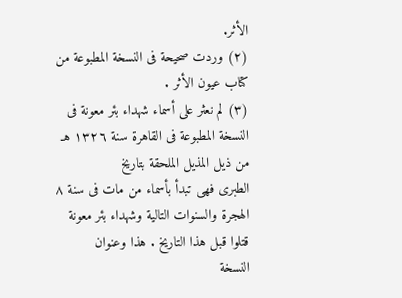الأثر.
(٢) وردت صحيحة فى النسخة المطبوعة من كتاب عيون الأثر .
(٣) لم نعثر على أسماء شهداء بئر معونة فى النسخة المطبوعة فى القاهرة سنة ١٣٢٦ هـ من ذيل المذيل الملحقة بتاريخ
الطبرى فهى تبدأ بأسماء من مات فى سنة ٨ الهجرة والسنوات التالية وشهداء بئر معونة قتلوا قبل هذا التاريخ . هذا وعنوان
النسخة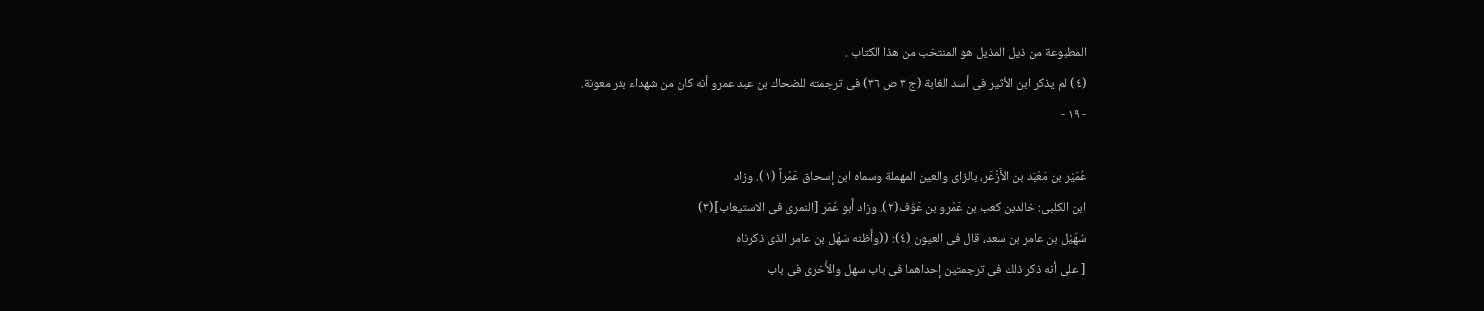المطبوعة من ذيل المذيل هو المنتخب من هذا الكتاب .
(٤) لم يذكر ابن الأثير فى أسد الغابة (ج ٣ ص ٣٦) فى ترجمته للضحاك بن عبد عمرو أنه كان من شهداء بئر معونة.
- ١٩ -

عُمَيْر بن مَعْبَد بن الأَزْعَر، بالزاى والعين المهملة وسماه ابن إسحاق عَمْراً (١). وزاد
ابن الكلبى: خالدبن كعب بن عَمْرو بن عَوّف(٢). وزاد أَبو عُمَر [النمرى فى الاستيعاب](٣)
سُهَيْل بن عامر بن سعد، قال فى العيون (٤): ((وأَظنه سَهْل بن عامر الذى ذكرناه
[ على أنه ذكر ذلك فى ترجمتين إحداهما فى باب سهل والأُخرى فى باب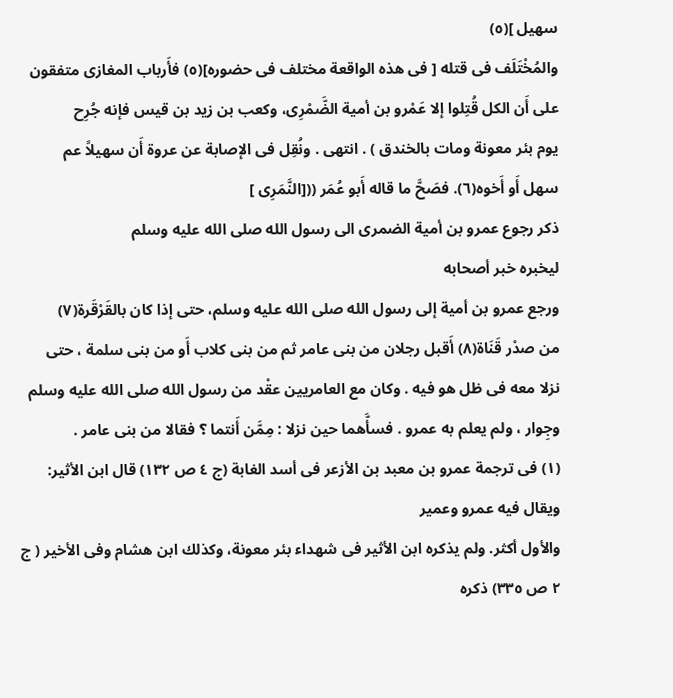سهيل ](٥)
والمُخْتَلَف فى قتله [ فى هذه الواقعة مختلف فى حضوره](٥) فأَرباب المغازى متفقون
على أَن الكل قُتِلوا إلا عَمْرو بن أمية الضَّمْرِى، وكعب بن زيد بن قيس فإنه جُرِح
يوم بئر معونة ومات بالخندق ) . انتهى . ونُقِل فى الإصابة عن عروة أَن سهيلاً عم
سهل أَو أَخوه(٦). فصَحَّ ما قاله أَبو عُمَر (([النَّمَرِى ]
ذكر رجوع عمرو بن أمية الضمرى الى رسول الله صلى الله عليه وسلم
ليخبره خبر أصحابه
ورجع عمرو بن أمية إلى رسول الله صلى الله عليه وسلم، حتى إذا كان بالقَرْقَرة(٧)
من صدْر قَنَاة(٨) أَقبل رجلان من بنى عامر ثم من بنى كلاب أَو من بنى سلمة ، حتى
نزلا معه فى ظل هو فيه . وكان مع العامريين عقْد من رسول الله صلى الله عليه وسلم
وجِوار ، ولم يعلم به عمرو . فسأَّهما حين نزلا : مِمَّن أَنتما ؟ فقالا من بنى عامر .
(١) فى ترجمة عمرو بن معبد بن الأزعر فى أسد الغابة (ج ٤ ص ١٣٢) قال ابن الأثير: ويقال فيه عمرو وعمير
والأول أكثر. ولم يذكره ابن الأثير فى شهداء بئر معونة، وكذلك ابن هشام وفى الأخير ( ج ٢ ص ٣٣٥) ذكره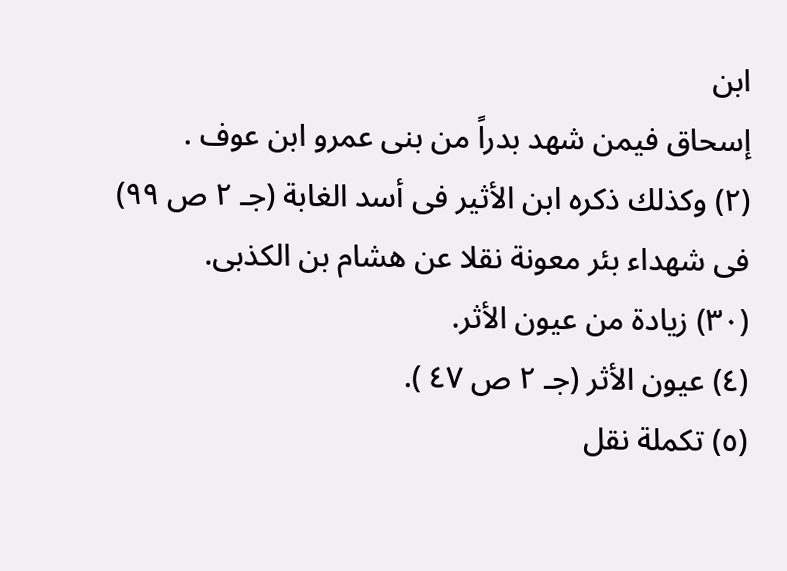ابن
إسحاق فيمن شهد بدراً من بنى عمرو ابن عوف .
(٢) وكذلك ذكره ابن الأثير فى أسد الغابة (جـ ٢ ص ٩٩) فى شهداء بئر معونة نقلا عن هشام بن الكذبى.
(٣٠) زيادة من عيون الأثر.
(٤) عيون الأثر (جـ ٢ ص ٤٧ ).
(٥) تكملة نقل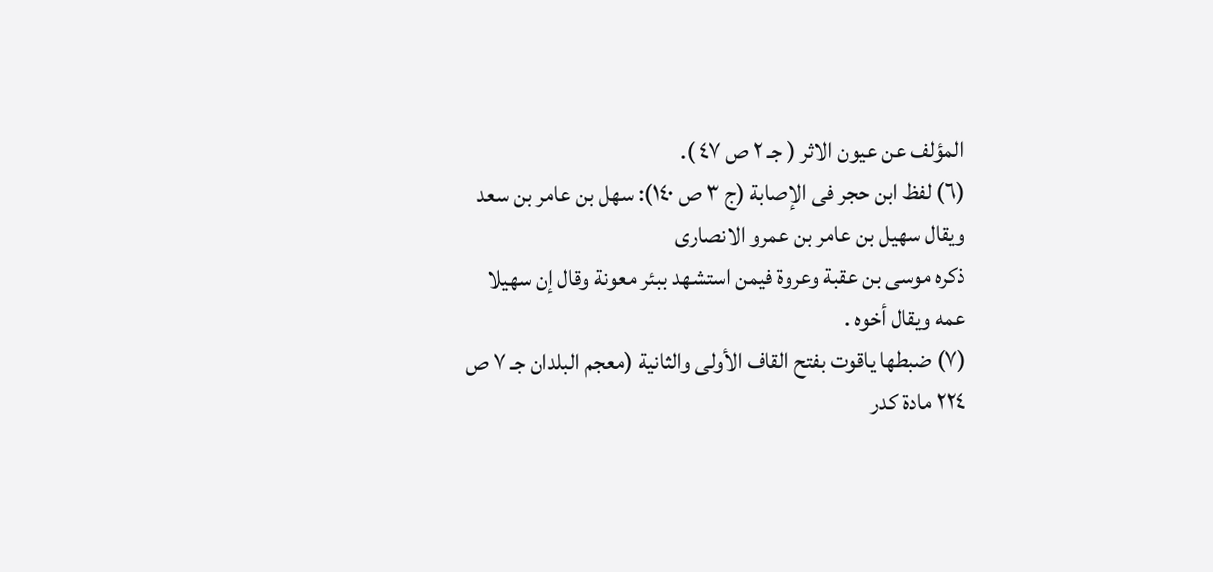المؤلف عن عيون الاثر ( جـ ٢ ص ٤٧ ).
(٦) لفظ ابن حجر فى الإصابة (ج ٣ ص ١٤٠): سهل بن عامر بن سعد ويقال سهيل بن عامر بن عمرو الانصارى
ذكره موسى بن عقبة وعروة فيمن استشهد ببئر معونة وقال إن سهيلا عمه ويقال أخوه .
(٧) ضبطها ياقوت بفتح القاف الأولى والثانية (معجم البلدان جـ ٧ ص ٢٢٤ مادة كدر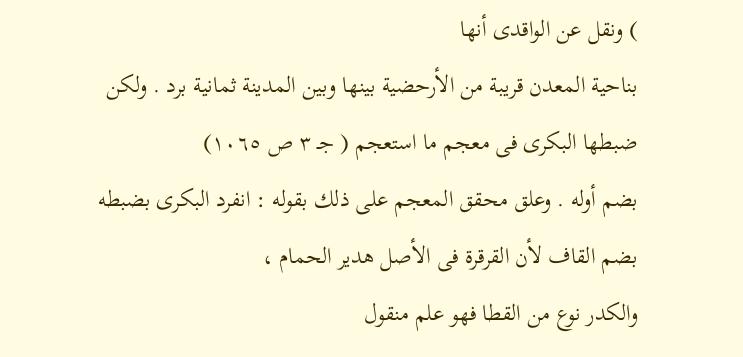) ونقل عن الواقدى أنها
بناحية المعدن قريبة من الأرحضية بينها وبين المدينة ثمانية برد . ولكن ضبطها البكرى فى معجم ما استعجم ( جـ ٣ ص ١٠٦٥)
بضم أوله . وعلق محقق المعجم على ذلك بقوله : انفرد البكرى بضبطه بضم القاف لأن القرقرة فى الأصل هدير الحمام ،
والكدر نوع من القطا فهو علم منقول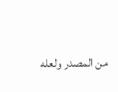من المصدر ولعله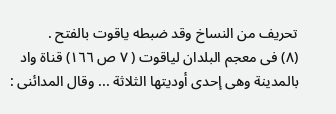تحريف من النساخ وقد ضبطه ياقوت بالفتح .
(٨) فى معجم البلدان لياقوت ( ٧ ص ١٦٦) قناة واد بالمدينة وهى إحدى أوديتها الثلاثة ... وقال المدائنى :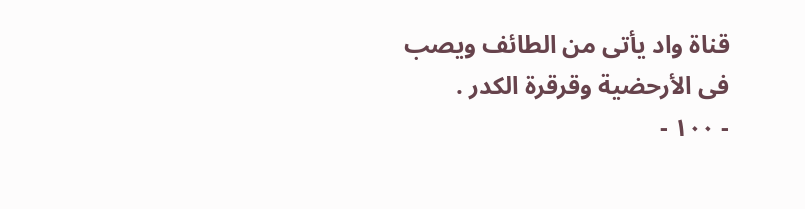قناة واد يأتى من الطائف ويصب فى الأرحضية وقرقرة الكدر .
- ١٠٠ -